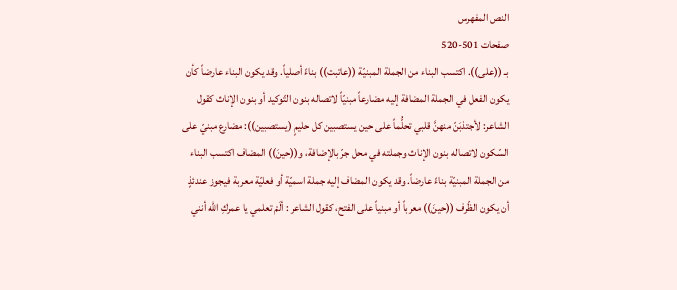النص المفهرس
صفحات 501-520
بـ ((على)). اكتسب البناء من الجملة المبنيّة ((عاتبت)) بناءً أصلياً. وقد يكون البناء عارضاً كأن يكون الفعل في الجملة المضافة إليه مضارعاً مبنيّاً لاتصاله بنون التّوكيد أو بنون الإناث كقول الشاعر: لأجتذبَنّ منهنَّ قلبي تحلُّماً على حين يستصبين كل حليمٍ (يستصبين)): مضارع مبنيّ على السّكون لاتصاله بنون الإناث وجملته في محل جرّ بالإضافة، و((حينَ)) المضاف اكتسب البناء من الجملة المبنيّة بناءً عارضاً. وقد يكون المضاف إليه جملة اسميّة أو فعليّة معربة فيجوز عندئذٍ أن يكون الظّرف ((حينَ)) معرباً أو مبنياً على الفتح، كقول الشاعر : ألَمْ تعلمي يا عمركِ الله أنني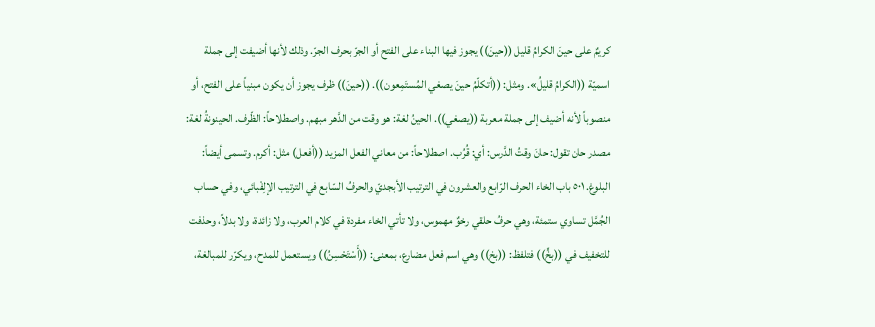كريمٌ على حينَ الكرامُ قليل ((حينَ)) يجوز فيها البناء على الفتح أو الجرّ بحرف الجرّ. وذلك لأنها أضيفت إلى جملة اسميّة ((الكرامُ قليلُ». ومثل: ((أتكلّمُ حينَ يصغي المُستَمِعون)). ((حينَ)) ظرف يجوز أن يكون مبنياً على الفتح، أو منصوباً لأنه أضيف إلى جملة معربة ((يصغي)). الحينُ لغة: هو وقت من الدَّهر مبهم. واصطلاحاً: الظّرف. الحینونةُ لغة: مصدر حان تقول: حانَ وقتُ الدَّرس: أي: قُرُب. اصطلاحاً: من معاني الفعل المزيد ((أفعل) مثل: أكرم. وتسمى أيضاً: البلوغ. ٥٠١ باب الخاء الحرف الرّابع والعشرون في الترتيب الأبجديّ والحرفُ السّابع في الترتيب الإلِفْبائي، وفي حساب الجُمَّل تساوي ستمئة، وهي حرفُ حلقي رخوٌ مهموس، ولا تأتي الخاء مفردة في كلام العرب، ولا زائدة، ولا بدلاً، وحذفت للتخفيف في ((بخٍّ)) فتلفظ: ((بخ)) وهي اسم فعل مضارع، بمعنى: ((أَسْتَحْسِنُ)) ويستعمل للمدح، ويكرّر للمبالغة،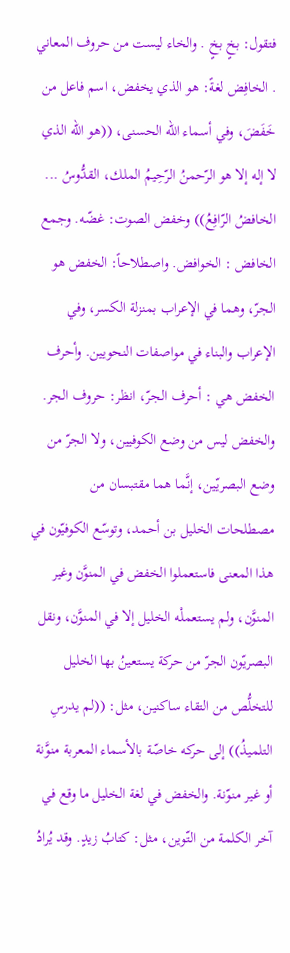فتقول: بخٍ بخٍ . والخاء ليست من حروف المعاني . الخافِض لغةً: هو الذي يخفض، اسم فاعل من خَفَضَ، وفي أسماء الله الحسنى، ((هو الله الذي لا إله إلا هو الرّحمنُ الرّحِيمُ الملك، القدُّوسُ ... الخافضُ الرّافِعُ)) وخفض الصوت: غضّه. وجمع الخافض : الخوافض. واصطلاحاً: الخفض هو الجرّ، وهما في الإعراب بمنزلة الكسر، وفي الإعراب والبناء في مواصفات النحويين. وأحرف الخفض هي : أحرف الجرّ، انظر: حروف الجر. والخفض ليس من وضع الكوفيين، ولا الجرّ من وضع البصريّين، إنَّما هما مقتبسان من مصطلحات الخليل بن أحمد، وتوسّع الكوفيّون في هذا المعنى فاستعملوا الخفض في المنوَّن وغير المنوَّن، ولم يستعملْه الخليل إلا في المنوَّن، ونقل البصريّون الجرّ من حركة يستعينُ بها الخليل للتخلُّص من التقاء ساكنين، مثل: ((لم يدرسِ التلميذُ)) إلى حركه خاصّة بالأسماء المعربة منوَّنة أو غير منوّنة. والخفض في لغة الخليل ما وقع في آخر الكلمة من التّوين، مثل: كتابُ زيدٍ. وقد يُرادُ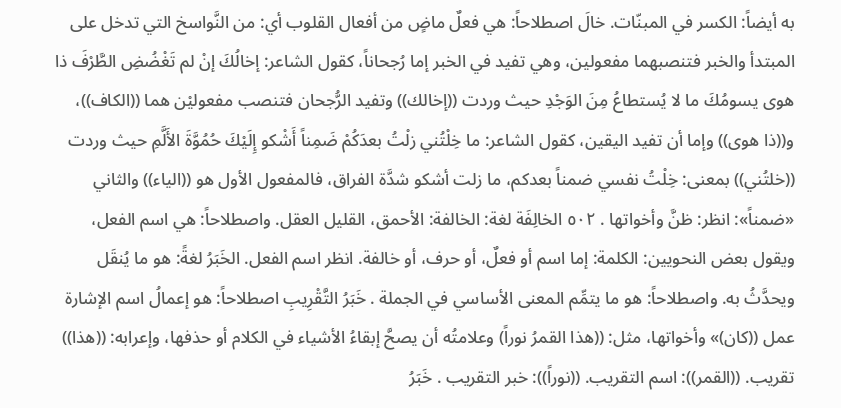به أيضاً: الكسر في المبنّات. خالَ اصطلاحاً: هي فعلٌ ماضٍ من أفعال القلوب أي: من النَّواسخ التي تدخل على المبتدأ والخبر فتنصبهما مفعولين، وهي تفيد في الخبر إما رُجحاناً، كقول الشاعر: إخالُكَ إنْ لم تَغْضُضِ الطَّرْفَ ذا هوى يسومُكَ ما لا يُستطاعُ مِنَ الوَجْدِ حيث وردت ((إخالك)) وتفيد الرُّجحان فتنصب مفعوليْن هما ((الكاف))، و((ذا هوى)) وإما أن تفيد اليقين، كقول الشاعر: ما خِلْتُني زلْتُ بعدَكُمْ ضَمِناً أَشْكو إِلَيْكَ حُمُوَّةَ الأَلَّمِ حيث وردت ((خلتُني)) بمعنى: خِلْتُ نفسي ضمناً بعدكم، ما زلت أشكو شدَّة الفراق، فالمفعول الأول هو ((الياء)) والثاني «ضمناً»: انظر: ظنَّ وأخواتها . ٥٠٢ الخالِفَة لغة: الخالفة: الأحمق، القليل العقل. واصطلاحاً: هي اسم الفعل، ويقول بعض النحويين: الكلمة: إما اسم أو فعلٌ، أو حرف، أو خالفة. انظر اسم الفعل. الخَبَرُ لغةً: هو ما يُنقَل ويحدَّثُ به. واصطلاحاً: هو ما يتمِّم المعنى الأساسي في الجملة . خَبَرُ التَّقْرِيبِ اصطلاحاً: هو إعمالُ اسم الإشارة عمل ((كان)» وأخواتها، مثل: ((هذا القمرُ نوراً) وعلامتُه أن يصحَّ إبقاءُ الأشياء في الكلام أو حذفها، وإعرابه: ((هذا)) تقريب. ((القمر)): اسم التقريب. ((نوراً)): خبر التقريب . خَبَرُ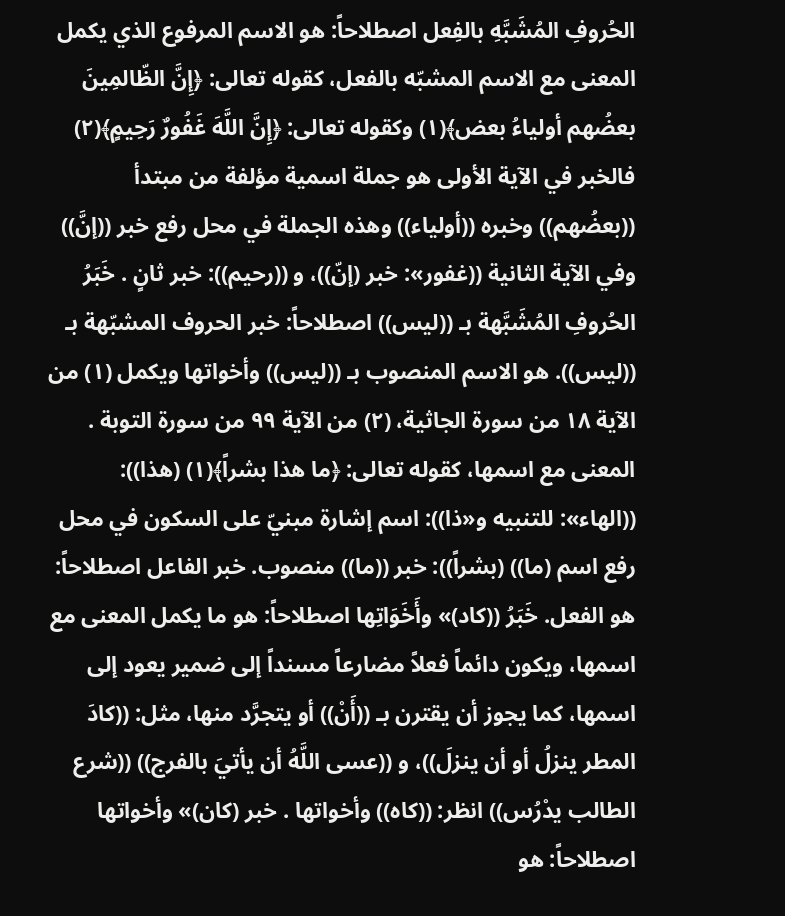الحُروفِ المُشَبَّهِ بالفِعل اصطلاحاً: هو الاسم المرفوع الذي يكمل المعنى مع الاسم المشبّه بالفعل، كقوله تعالى: ﴿إِنَّ الظّالمِينَ بعضُهم أولياءُ بعض﴾(١) وكقوله تعالى: ﴿إِنَّ اللَّهَ غَفُورٌ رَحِيمٍ﴾(٢) فالخبر في الآية الأولى هو جملة اسمية مؤلفة من مبتدأ ((بعضُهم)) وخبره ((أولياء)) وهذه الجملة في محل رفع خبر ((إنَّ)) وفي الآية الثانية ((غفور»: خبر (إنّ))، و ((رحيم)): خبر ثانٍ . خَبَرُ الحُروفِ المُشَبَّهة بـ ((ليس)) اصطلاحاً: خبر الحروف المشبّهة بـ ((ليس)). هو الاسم المنصوب بـ ((ليس)) وأخواتها ويكمل (١) من الآية ١٨ من سورة الجاثية، (٢) من الآية ٩٩ من سورة التوبة . المعنى مع اسمها، كقوله تعالى: ﴿ما هذا بشراً﴾(١) (هذا)): ((الهاء»: للتنبيه و«ذا)): اسم إشارة مبنيّ على السكون في محل رفع اسم (ما)) (بشراً)): خبر ((ما)) منصوب. خبر الفاعل اصطلاحاً: هو الفعل. خَبَرُ ((كاد)» وأَخَوَاتِها اصطلاحاً: هو ما يكمل المعنى مع اسمها، ويكون دائماً فعلاً مضارعاً مسنداً إلى ضمير يعود إلى اسمها، كما يجوز أن يقترن بـ ((أَنْ)) أو يتجرَّد منها، مثل: ((كادَ المطر ينزلُ أو أن ينزلَ))، و ((عسى اللَّهُ أن يأتيَ بالفرج)) ((شرع الطالب يدْرُس)) انظر: ((كاه)) وأخواتها . خبر (كان)» وأخواتها اصطلاحاً: هو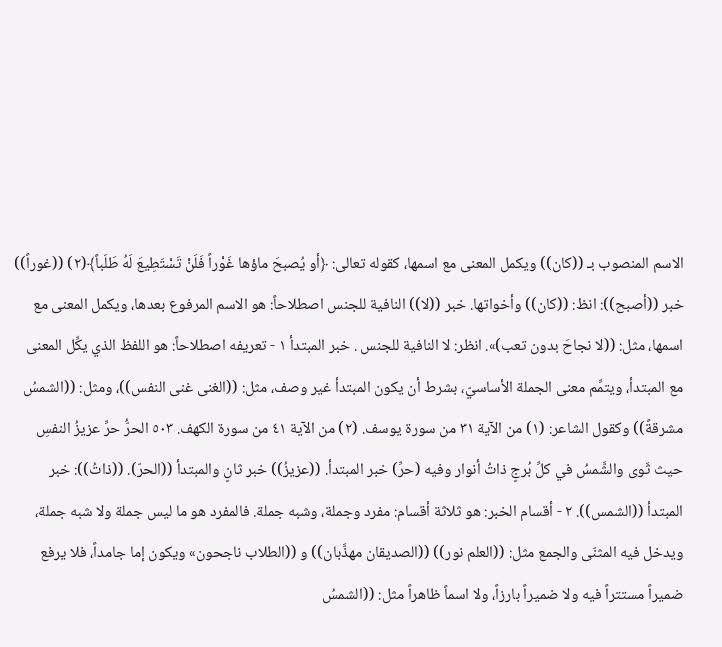الاسم المنصوب بـ ((كان)) ويكمل المعنى مع اسمها، كقوله تعالى: ﴿أو يُصبحَ ماؤها غَوْراً فَلَنْ تَسْتَطِيعَ لَهُ طَلَباً﴾(٢) ((غوراً)) خبر ((أصبح)): انظ: ((كان)) وأخواتها. خبر ((لا)) النافية للجنس اصطلاحاً: هو الاسم المرفوع بعدها، ويكمل المعنى مع اسمها، مثل: ((لا نجاحَ بدون تعب)». انظر: لا النافية للجنس . خبر المبتدأ ١ - تعريفه اصطلاحاً: هو اللفظ الذي يكِّل المعنى مع المبتدأ، ويتمِّم معنى الجملة الأساسيّ، بشرط أن يكون المبتدأ غير وصف، مثل: ((الغنى غنى النفس))، ومثل: ((الشمسُ مشرقةً)) وكقول الشاعر: (١) من الآية ٣١ من سورة يوسف. (٢) من الآية ٤١ من سورة الكهف. ٥٠٣ الحرُّ حرِّ عزيزُ النفسِ حيث ثَوى والشَّمسُ في كلِّ بُرجٍ ذاتُ أنوار وفيه (حرِّ) خبر المبتدأ. ((عزيزُ)) خبر ثانٍ والمبتدأ ((الحرّ). ((ذاتُ)): خبر المبتدأ ((الشمس)). ٢ - أقسام الخبر: هو ثلاثة أقسام: مفرد وجملة، وشبه جملة. فالمفرد هو ما ليس جملة ولا شبه جملة، ويدخل فيه المثنّى والجمع مثل: ((العلم نور)) ((الصديقان مهذَّبان)) و ((الطلاب ناجحون» ويكون إما جامداً، فلا يرفع ضميراً مستتراً فيه ولا ضميراً بارزاً، ولا اسماً ظاهراً مثل: ((الشمسُ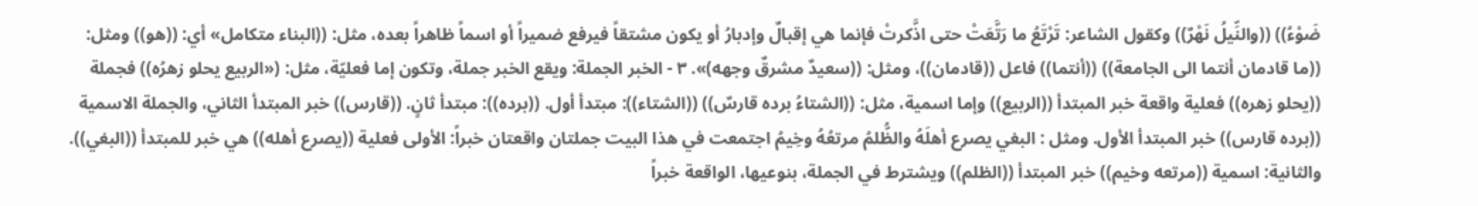ضَوْءُ)) ((والنِّيلُ نَهْرٌ)) وكقول الشاعر: تَرْتَعُ ما رَتَّعَتْ حتى اذَّكرتْ فإنما هي إقبالٌ وإدبارُ أو يكون مشتقاً فيرفع ضميراً أو اسماً ظاهراً بعده، مثل: ((البناء متكامل» أي: ((هو)) ومثل: ((ما قادمان أنتما الى الجامعة)) ((أنتما)) فاعل ((قادمان))، ومثل: ((سعیدٌ مشرقٌ وجهه)». ٣ - الخبر الجملة: ويقع الخبر جملة، وتكون إما فعليّة، مثل: («الربيع يحلو زهرُه)) فجملة ((يحلو زهره)) فعلية واقعة خبر المبتدأ ((الربيع)) وإما اسمية، مثل: ((الشتاءُ برده قارسٌ)) ((الشتاء)): مبتدأ أول. ((برده)): مبتدأ ثانٍ. ((قارس)) خبر المبتدأ الثاني، والجملة الاسمية ((برده قارس)) خبر المبتدأ الأول. ومثل : البغي يصرع أهلَهُ والظُّلمُ مرتعُهُ وخِيمُ اجتمعت في هذا البيت جملتان واقعتان خبراً: الأولى فعلية ((يصرع أهله)) هي خبر للمبتدأ ((البغي)). والثانية: اسمية ((مرتعه وخيم)) خبر المبتدأ ((الظلم)) ويشترط في الجملة، بنوعيها، الواقعة خبراً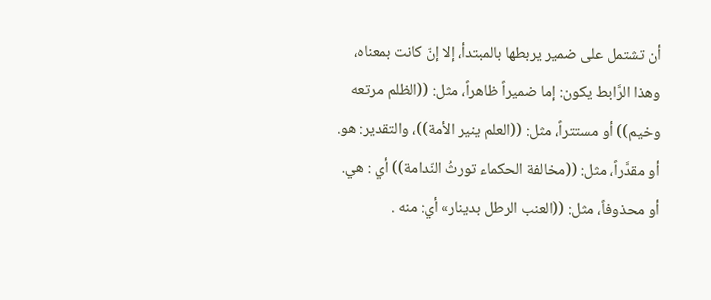أن تشتمل على ضمير يربطها بالمبتدأ، إلا إنّ كانت بمعناه، وهذا الرَّابط يكون: إما ضميراً ظاهراً، مثل: ((الظلم مرتعه وخيم)) أو مستتراً، مثل: ((العلم ينير الأمة))، والتقدير: هو. أو مقدَّراً، مثل: ((مخالفة الحكماء تورثُ النّدامة)) أي : هي. أو محذوفاً، مثل: ((العنب الرطل بدینار» أي: منه .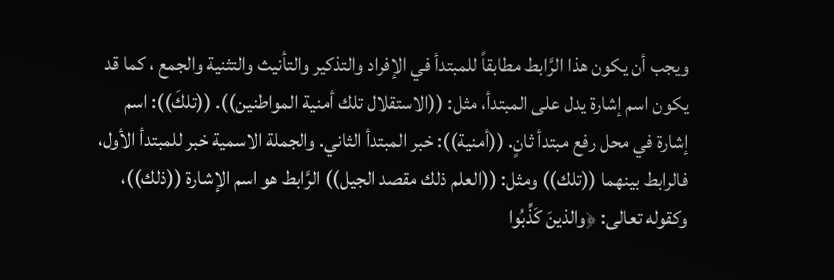ويجب أن يكون هذا الرَّابط مطابقاً للمبتدأ في الإفراد والتذكير والتأنيث والتثنية والجمع ، كما قد يكون اسم إشارة يدل على المبتدأ، مثل: ((الاستقلال تلك أمنية المواطنين)). ((تلكَ)): اسم إشارة في محل رفع مبتدأ ثانٍ. ((أمنية)): خبر المبتدأ الثاني. والجملة الاسمية خبر للمبتدأ الأول، فالرابط بينهما ((تلك)) ومثل: ((العلم ذلك مقصد الجيل)) الرَّابط هو اسم الإشارة ((ذلك))، وكقوله تعالى: ﴿والذينَ كَذِّبُوا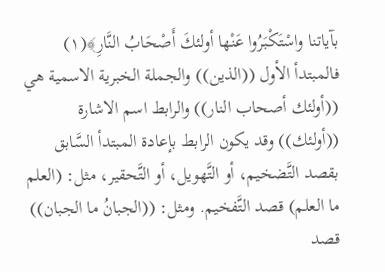بآياتنا واسْتَكْبَرُوا عَنْها أولئكَ أَصْحَابُ النَّارِ﴾(١) فالمبتدأ الأول ((الذين)) والجملة الخبرية الاسمية هي ((أولئك أصحاب النار)) والرابط اسم الاشارة ((أولئك)) وقد يكون الرابط بإعادة المبتدأ السَّابق بقصد التَّضخيم، أو التَّهويل، أو التَّحقير، مثل: (العلم ما العلم) قصد التَّفخيم. ومثل: ((الجبانُ ما الجبان)) قصد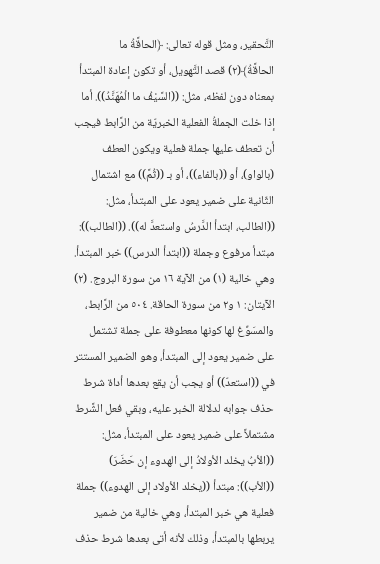التَّحقير، ومثل قوله تعالى: ﴿الحاقَّةُ ما الحاقَّةُ﴾(٢) قصد التَّهويل، أو تكون إعادة المبتدأ بمعناه دون لفظه، مثل: ((السَّيْفُ ما الْمُهَنَّدُ)). أما إذا خلت الجملةُ الفعلية الخبريّة من الرَّابط فيجب أن تعطف عليها جملة فعلية ويكون العطف (بالواو)، أو ((بالفاء))، أو بـ ((ثُمَّ)) مع اشتمال الثّانية على ضمير يعود على المبتدأ، مثل: ((الطالب، ابتدأ الدَّرسُ واستعدَّ له)). ((الطالب)): مبتدأ مرفوع وجملة ((ابتدأ الدرس)) خبر المبتدأ. وهي خالية (١) من الآية ١٦ من سورة البروج. (٢) الآيتان: ١ و٢ من سورة الحاقة. ٥٠٤ من الرَّابط، والمسَوِّغ لها كونها معطوفة على جملة تشتمل على ضمير يعود إلى المبتدأ، وهو الضمير المستتر في ((استعدّ)) أو يجب أن يقع بعدها أداة شرط حذف جوابه لدلالة الخبر عليه، وبقي فعل الشَّرط مشتملاً على ضمير يعود على المبتدأ، مثل: ((الأبُ يخلد الأولادُ إلى الهدوء إن حَضَرَ) ((الأب)): مبتدأ ((يخلد الأولاد إلى الهدوء)) جملة فعلية هي خبر المبتدأ، وهي خالية من ضمير يربطها بالمبتدأ، وذلك لأنه أتى بعدها شرط حذف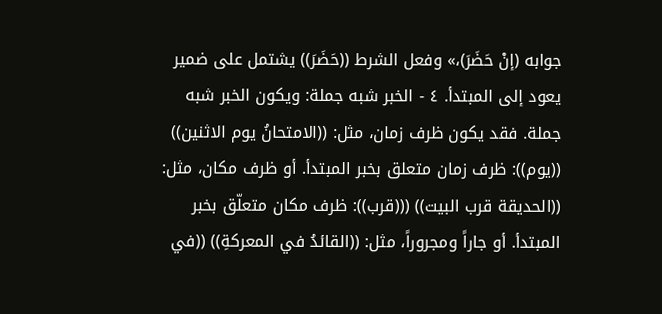جوابه (إنْ حَضَرَ)،» وفعل الشرط ((حَضَرَ)) يشتمل على ضمير يعود إلى المبتدأ. ٤ - الخبر شبه جملة: ويكون الخبر شبه جملة. فقد يكون ظرف زمان، مثل: ((الامتحانُ يوم الاثنين)) ((يوم)): ظرف زمان متعلق بخبر المبتدأ. أو ظرف مكان، مثل: ((الحديقة قرب البيت)) (((قرب)): ظرف مكان متعلّق بخبر المبتدأ. أو جاراً ومجروراً، مثل: ((القائدُ في المعركةِ)) ((في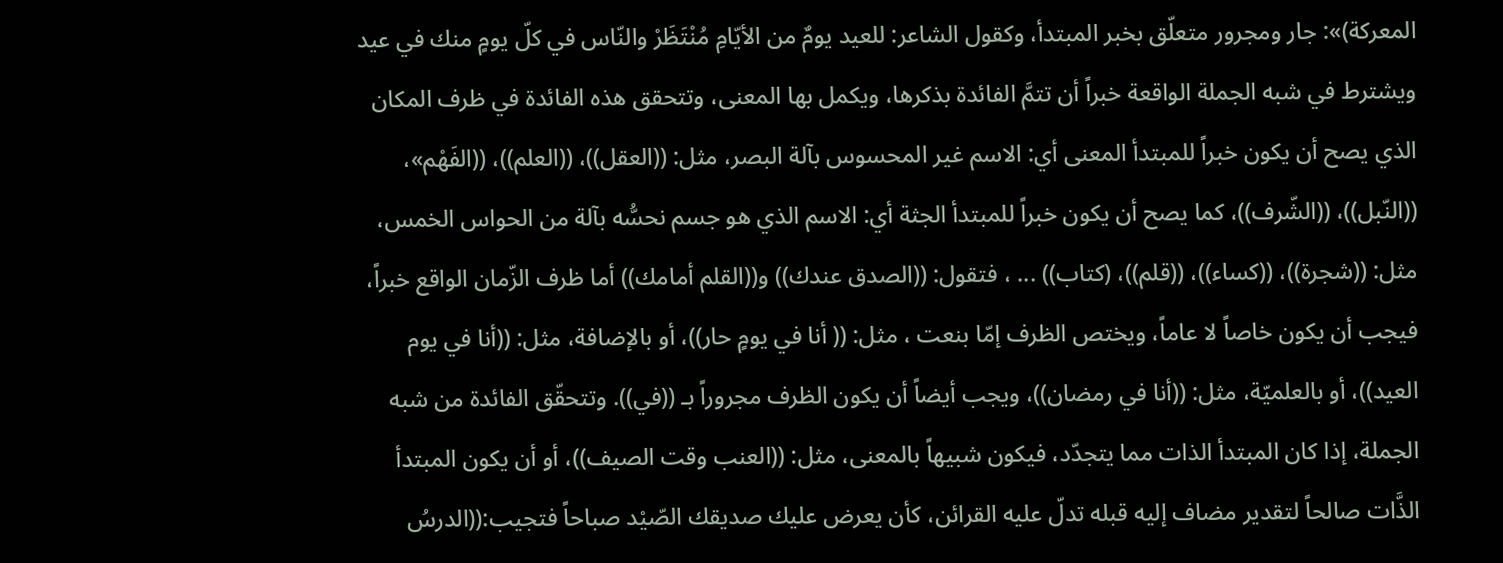المعركة)»: جار ومجرور متعلّق بخبر المبتدأ، وكقول الشاعر: للعيد يومٌ من الأيّامِ مُنْتَظَرْ والنّاس في كلّ يومٍ منك في عيد ويشترط في شبه الجملة الواقعة خبراً أن تتمَّ الفائدة بذكرها، ويكمل بها المعنى، وتتحقق هذه الفائدة في ظرف المكان الذي يصح أن يكون خبراً للمبتدأ المعنى أي: الاسم غير المحسوس بآلة البصر، مثل: ((العقل))، ((العلم))، ((الفَهْم»، ((النّبل))، ((الشّرف))، كما يصح أن يكون خبراً للمبتدأ الجثة أي: الاسم الذي هو جسم نحسُّه بآلة من الحواس الخمس، مثل: ((شجرة))، ((كساء))، ((قلم))، (كتاب)) ... ، فتقول: ((الصدق عندك)) و((القلم أمامك)) أما ظرف الزّمان الواقع خبراً، فيجب أن يكون خاصاً لا عاماً، ويختص الظرف إمّا بنعت ، مثل: (( أنا في يومٍ حار))، أو بالإضافة، مثل: ((أنا في يوم العيد))، أو بالعلميّة، مثل: ((أنا في رمضان))، ويجب أيضاً أن يكون الظرف مجروراً بـ ((في)). وتتحقّق الفائدة من شبه الجملة، إذا كان المبتدأ الذات مما یتجدّد، فیکون شبيهاً بالمعنى، مثل: ((العنب وقت الصيف))، أو أن يكون المبتدأ الذَّات صالحاً لتقدير مضاف إليه قبله تدلّ عليه القرائن، كأن يعرض عليك صديقك الصّيْد صباحاً فتجيب:((الدرسُ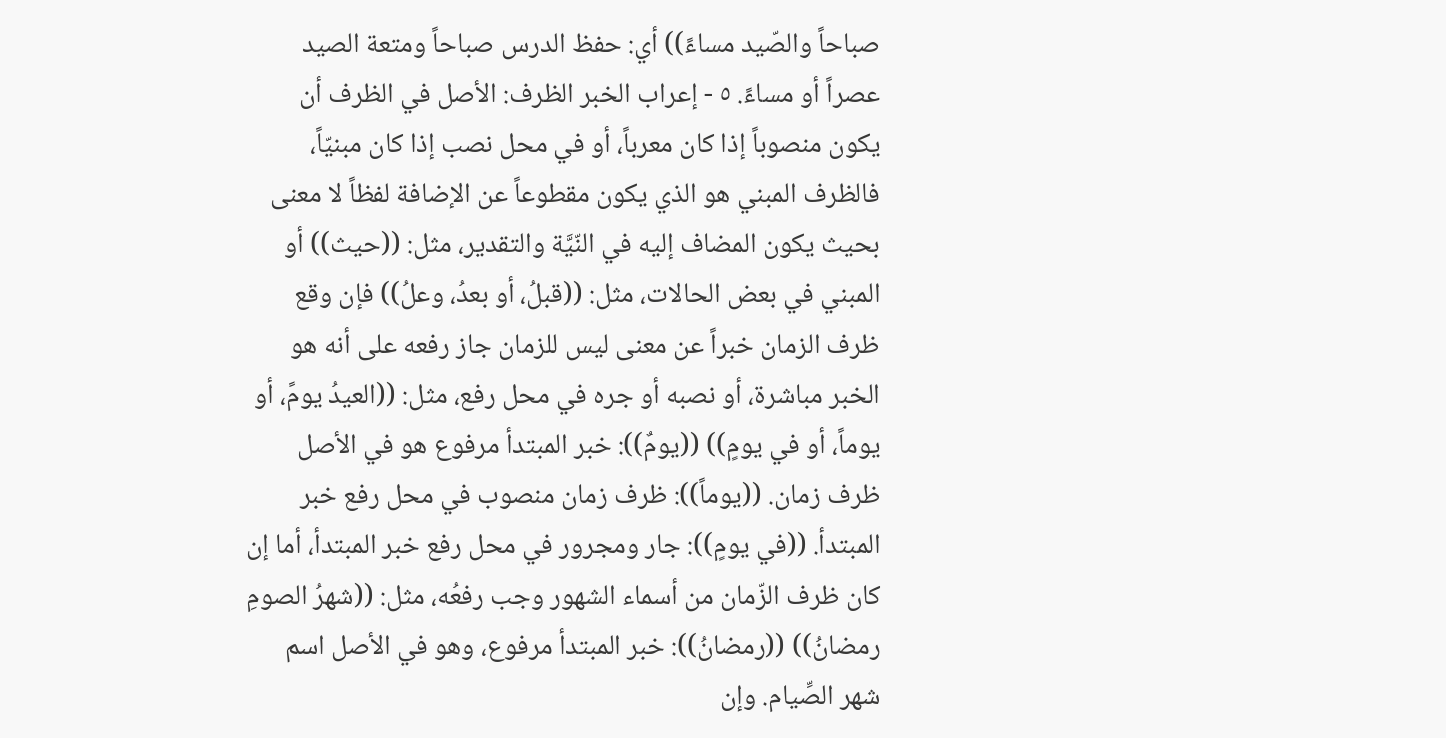صباحاً والصّيد مساءً)) أي: حفظ الدرس صباحاً ومتعة الصيد عصراً أو مساءً. ٥ - إعراب الخبر الظرف: الأصل في الظرف أن يكون منصوباً إذا كان معرباً، أو في محل نصب إذا كان مبنيّاً، فالظرف المبني هو الذي يكون مقطوعاً عن الإضافة لفظاً لا معنى بحيث يكون المضاف إليه في النّيَّة والتقدير، مثل: ((حيث)) أو المبني في بعض الحالات، مثل: ((قبلُ، أو بعدُ، وعلُ)) فإن وقع ظرف الزمان خبراً عن معنى ليس للزمان جاز رفعه على أنه هو الخبر مباشرة، أو نصبه أو جره في محل رفع، مثل: ((العيدُ يومً، أو يوماً، أو في يومٍ)) ((يومٌ)): خبر المبتدأ مرفوع هو في الأصل ظرف زمان. ((يوماً)): ظرف زمان منصوب في محل رفع خبر المبتدأ. ((في يومٍ)): جار ومجرور في محل رفع خبر المبتدأ، أما إن كان ظرف الزّمان من أسماء الشهور وجب رفعُه، مثل: ((شهرُ الصومِ رمضانُ)) ((رمضانُ)): خبر المبتدأ مرفوع، وهو في الأصل اسم شهر الصِّيام. وإن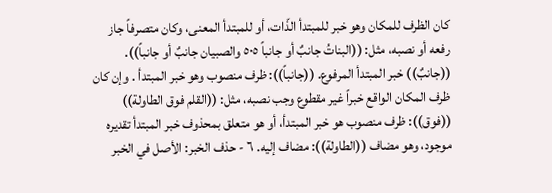كان الظرف للمكان وهو خبر للمبتدأ الذّات، أو للمبتدأ المعنى، وكان متصرفاً جاز رفعه أو نصبه، مثل: ((البناتُ جانبٌ أو جانباً ٥٠٥ والصبيان جانبٌ أو جانباً)). ((جانبٌ)) خبر المبتدأ المرفوع. ((جانباً)): ظرف منصوب وهو خبر المبتدأ . وإن كان ظرف المكان الواقع خبراً غير مقطوع وجب نصبه، مثل: ((القلم فوق الطاولة)) ((فوق)): ظرف منصوب هو خبر المبتدأ، أو هو متعلق بمحذوف خبر المبتدأ تقديره موجود، وهو مضاف ((الطاولة)): مضاف إليه. ٦ - حذف الخبر: الأصل في الخبر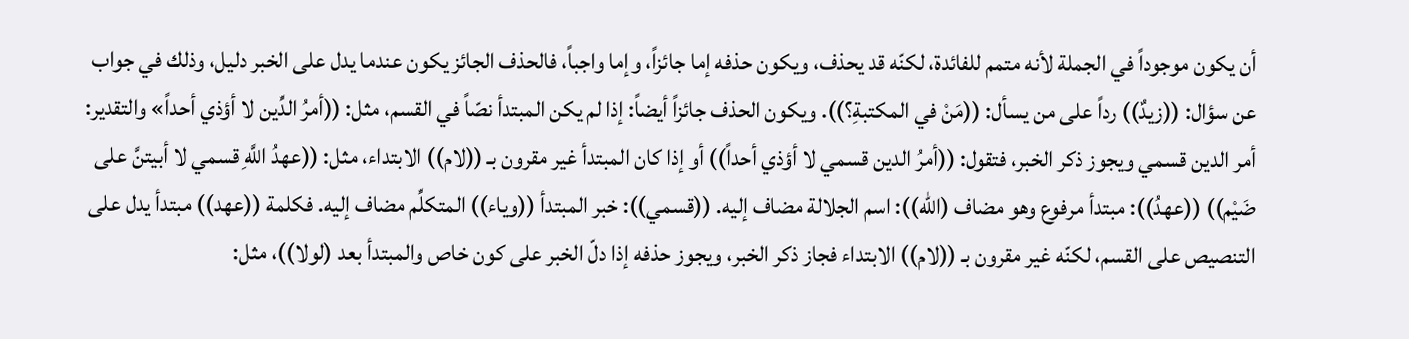أن يكون موجوداً في الجملة لأنه متمم للفائدة، لكنّه قد يحذف، ويكون حذفه إما جائزاً، وإما واجباً، فالحذف الجائز يكون عندما يدل على الخبر دليل، وذلك في جواب عن سؤال: ((زيدٌ)) رداً على من يسأل: ((مَنْ في المكتبةِ؟)). ويكون الحذف جائزاً أيضاً: إذا لم يكن المبتدأ نصّاً في القسم، مثل: ((أمرُ الدِّين لا أؤذي أحداً» والتقدير: أمر الدين قسمي ويجوز ذكر الخبر، فتقول: ((أمرُ الدين قسمي لا أؤذي أحداً)) أو إذا كان المبتدأ غير مقرون بـ ((لام)) الابتداء، مثل: ((عهدُ اللَّهِ قسمي لا أبيتنَّ على ضَيْم)) ((عهدُ)): مبتدأ مرفوع وهو مضاف (الله)): اسم الجلالة مضاف إليه. ((قسمي)): خبر المبتدأ ((وياء)) المتكلِّم مضاف إليه. فكلمة ((عهد)) مبتدأ يدل على التنصيص على القسم، لكنّه غير مقرون بـ ((لام)) الابتداء فجاز ذكر الخبر، ويجوز حذفه إذا دلّ الخبر على كون خاص والمبتدأ بعد (لولا))، مثل: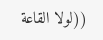((لولا القاعة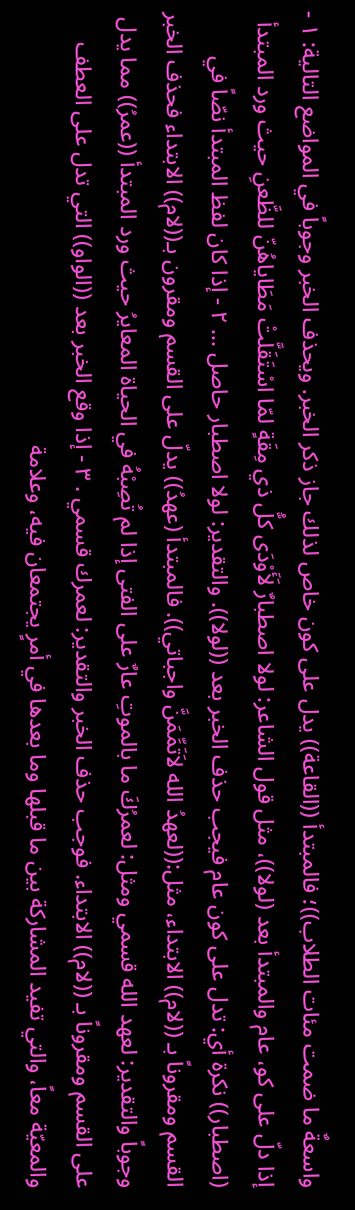واسعةٌ ما ضمت مئات الطلاب))؛ فالمبتدأ ((القاعة)) يدل على كون خاص لذلك جاز ذكر الخبر. ويحذف الخبر وجوباً في المواضع التالية: ١ - إذا دلّ على كو، عام والمبتدأ بعد (لولا))، مثل قول الشاعر: لولا اصطبارٌ لَأَوْدَى كلُّ ذي مِقَةٍ لمّا اسْتَقَلَّتْ مَطَاياهُنّ للظَّعنِ حيث ورد المبتدأ (اصطبار)) نكرة أي: تدل على كون عام فيجب حذف الخبر بعد ((لولا)). والتقدير: لولا اصطبار حاصل ... ٢ - إذا كان لفظ المبتدأ نصّاً في القسم ومقروناً بـ ((لام)) الابتداء، مثل:((لعهدُ الله لاَتَمِّمَنَّ واجباتي)). فالمبتدأ (عهدُ)) يدلّ على القسم ومقرون بـ((لام)) الابتداء فحذف الخبر وجوباً والتقدير: لعهد الله قسمي ومثل: لعمرُكَ ما بالموتِ عارٌ على الفتى إذا لم تُصِبْهُ في الحياة المعايرُ حيث ورد المبتدأ ((عمرُ)) مما يدل على القسم ومقروناً بـ ((لام)) الابتداء. فوجب حذف الخبر والتقدير: لعمرك قسمي . ٣ - إذا وقع الخبر بعد ((الواو)) التي تدل على العطف والمعيّة معاً، والتي تفيد المشاركة بين ما قبلها وما بعدها في أمرٍ يجتمعان فيه، وعلامة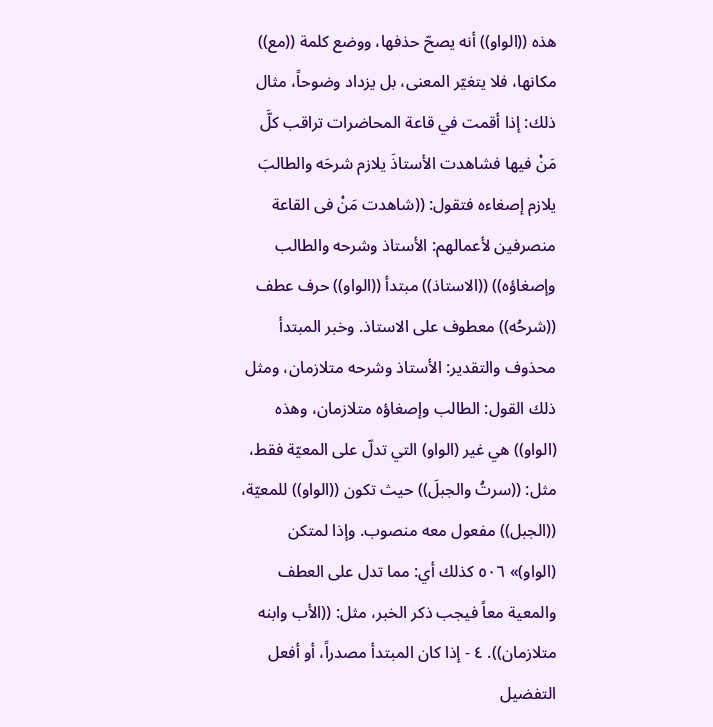هذه ((الواو)) أنه يصحّ حذفها، ووضع كلمة ((مع)) مكانها، فلا يتغيّر المعنى، بل يزداد وضوحاً، مثال ذلك: إذا أقمت في قاعة المحاضرات تراقب كلَّ مَنْ فيها فشاهدت الأستاذَ يلازم شرحَه والطالبَ يلازم إصغاءه فتقول: ((شاهدت مَنْ فى القاعة منصرفين لأعمالهم: الأستاذ وشرحه والطالب وإصغاؤه)) ((الاستاذ)) مبتدأ ((الواو)) حرف عطف ((شرحُه)) معطوف على الاستاذ. وخبر المبتدأ محذوف والتقدير: الأستاذ وشرحه متلازمان، ومثل ذلك القول: الطالب وإصغاؤه متلازمان، وهذه (الواو)) هي غير (الواو) التي تدلّ على المعيّة فقط، مثل: ((سرتُ والجبلَ)) حيث تكون ((الواو)) للمعيّة، ((الجبل)) مفعول معه منصوب. وإذا لمتکن (الواو)» ٥٠٦ كذلك أي: مما تدل على العطف والمعية معاً فيجب ذكر الخبر، مثل: ((الأب وابنه متلازمان)). ٤ - إذا كان المبتدأ مصدراً، أو أفعل التفضيل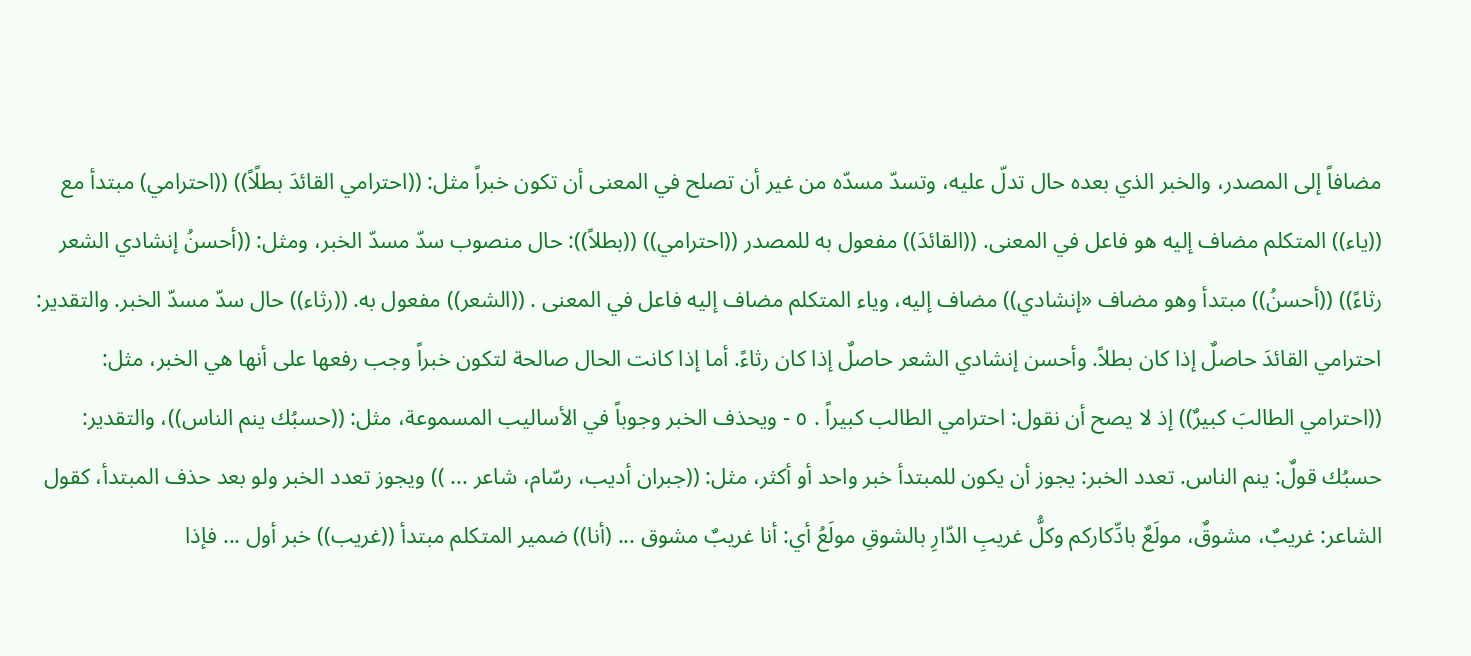مضافاً إلى المصدر، والخبر الذي بعده حال تدلّ عليه، وتسدّ مسدّه من غير أن تصلح في المعنى أن تكون خبراً مثل: ((احترامي القائدَ بطلًاً)) ((احترامي) مبتدأ مع ((ياء)) المتكلم مضاف إليه هو فاعل في المعنى. ((القائدَ)) مفعول به للمصدر ((احترامي)) ((بطلاً)): حال منصوب سدّ مسدّ الخبر، ومثل: ((أحسنُ إنشادي الشعر رثاءً)) ((أحسنُ)) مبتدأ وهو مضاف «إنشادي)) مضاف إليه، وياء المتكلم مضاف إليه فاعل في المعنى . ((الشعر)) مفعول به. ((رثاء)) حال سدّ مسدّ الخبر. والتقدير: احترامي القائدَ حاصلٌ إذا كان بطلاً. وأحسن إنشادي الشعر حاصلٌ إذا كان رثاءً. أما إذا كانت الحال صالحة لتكون خبراً وجب رفعها على أنها هي الخبر، مثل: ((احترامي الطالبَ كبيرٌ)) إذ لا يصح أن نقول: احترامي الطالب كبيراً . ٥ - ويحذف الخبر وجوباً في الأساليب المسموعة، مثل: ((حسبُك ينم الناس))، والتقدير: حسبُك قولٌ: ينم الناس. تعدد الخبر: يجوز أن يكون للمبتدأ خبر واحد أو أكثر، مثل: ((جبران أديب، رسّام، شاعر ... )) ويجوز تعدد الخبر ولو بعد حذف المبتدأ، كقول الشاعر: غريبٌ، مشوقٌ، مولَعٌ بادِّكاركم وكلُّ غريبِ الدّارِ بالشوقِ مولَعُ أي: أنا غريبٌ مشوق ... (أنا)) ضمير المتكلم مبتدأ ((غريب)) خبر أول ... فإذا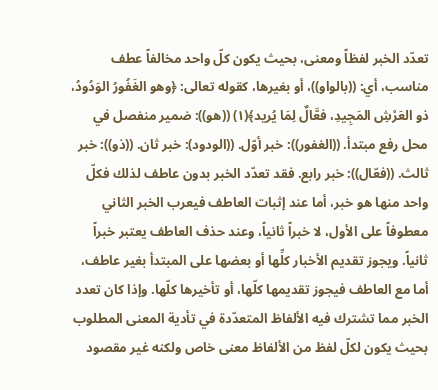تعدّد الخبر لفظاً ومعنى، بحيث يكون كلّ واحد مخالفاً عطف مناسب، أي: ((بالواو))، أو بغيرها، كقوله تعالى: ﴿وهو الغَفُورُ الوَدُودُ، ذو العَرْشِ المَجِيدِ، فعَّالٌ لِمَا يُريد﴾(١) ((هو)): ضمير منفصل في محل رفع مبتدأ. ((الغفور)): خبر أوّل. ((الودود): خبر ثان. ((ذو)): خبر ثالث. ((فعّال)): خبر رابع. فقد تعدّد الخبر بدون عاطف لذلك فكلّ واحد منها هو خبر، أما عند إثبات العاطف فيعرب الخبر الثاني معطوفاً على الأول، لا خبراً ثانياً، وعند حذف العاطف يعتبر خبراً ثانياً. ويجوز تقديم الأخبار كلِّها أو بعضها على المبتدأ بغير عاطف، أما مع العاطف فيجوز تقديمها كلّها، أو تأخيرها كلّها. وإذا كان تعدد الخبر مما تشترك فيه الألفاظ المتعدّدة في تأدية المعنى المطلوب بحيث يكون لكلّ لفظ من الألفاظ معنى خاص ولكنه غير مقصود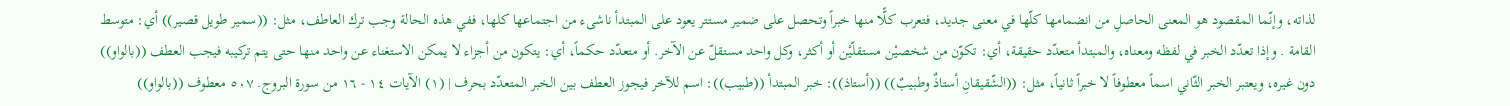لذاته، وإنّما المقصود هو المعنى الحاصلِ من انضمامها كلّها في معنى جديد، فتعرب كلًّا منها خبراً وتحصل على ضمير مستتر يعود على المبتدأ ناشىء من اجتماعها كلها، ففي هذه الحالة وجب ترك العاطف، مثل: ((سمير طويل قصير)) أي: متوسط القامة . وإذا تعدّد الخبر في لفظه ومعناه، والمبتدأ متعدّد حقيقة، أي: تكوّن من شخصيْن مستقلّيْن أو أكثر، وكل واحد مستقلّ عن الآخر. أو متعدّد حكماً، أي: يتكون من أجزاء لا يمكن الاستغناء عن واحد منها حتى يتم تركيبه فيجب العطف ((بالواو)) دون غيره، ويعتبر الخبر الثّاني اسماً معطوفاً لا خبراً ثانياً، مثل: ((الشّقيقانِ أستاذٌ وطبيبٌ)) ((أستاذ)): خبر المبتدأ ((طبيب)): اسم للآخر فيجوز العطف بين الخبر المتعدّد بحرف | (١) الآيات ١٤ - ١٦ من سورة البروج. ٥٠٧ معطوف ((بالواو))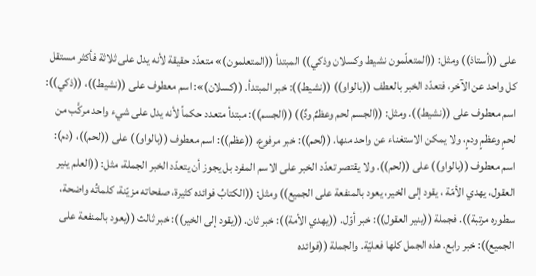على ((أستاذ)) ومثل: ((المتعلّمون نشيط وكسلان وذكي)) المبتدأ ((المتعلمون)» متعدّد حقيقة لأنه يدل على ثلاثة فأكثر مستقل كل واحد عن الآخر، فتعدّد الخبر بالعطف ((بالواو)) ((نشيط)): خبر المبتدأ. ((كسلان)»: اسم معطوف على ((نشيط))، ((ذكي)): اسم معطوف على ((نشيط)). ومثل: ((الجسم لحم وعظمٌ ودٌ)) ((الجسم)): مبتدأ متعدد حكماً لأنه يدل على شيء واحد مركَّب من لحمٍ وعظمٍ ودمٍ، ولا يمكن الاستغناء عن واحد منها. ((لحم)): خبر مرفوع، ((عظم)): اسم معطوف ((بالواو)) على ((لحم))، (دم): اسم معطوف ((بالواو)) على ((لحم)). ولا يقتصر تعدّد الخبر على الاسم المفرد بل يجوز أن يتعدّد الخبر الجملة، مثل: ((العلم ينير العقول، يهدي الأمّة ، يقود إلى الخير، يعود بالمنفعة على الجميع)) ومثل: ((الكتابُ فوائده كثيرة، صفحاته مزيّنة، كلماتُه واضحة، سطوره مرتبة)). فجملة ((ينير العقول)): خبر أوّل. ((يهدي الأمة)): خبر ثان. ((يقود إلى الخير)): خبر ثالث ((يعود بالمنفعة على الجميع)): خبر رابع. هذه الجمل كلها فعليّة. والجملة ((فوائده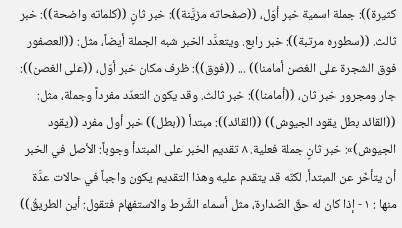كثيرة)): جملة اسمية خبر أوّل، ((صفحاته مزيَّنة)): خبر ثانٍ ((كلماته واضحة)): خبر ثالث. ((سطوره مرتبة)): خبر رابع. ويتعدَّد الخبر شبه الجملة أيضاً، مثل: ((العصفور فوق الشجرة على الغصن أمامنا)) ... ((فوق)): ظرف مكان خبر أوّل، ((على الغصن)): جار ومجرور خبر ثان، ((أمامنا)): خبر ثالث. وقد يكون التعدّد مفرداً وجملة، مثل: ((القائد بطل يقود الجيوش)) ((القائد)): مبتدأ ((بطل)) خبر أول مفرد ((يقود الجيوش)»: خبر ثانٍ جملة فعلية. ٨ تقديم الخبر على المبتدأ وجوباً: الأصل في الخبر أن يتأخّر عن المبتدأ. لكنّه قد يتقدم عليه وهذا التقديم يكون واجباً في حالات عدَّة منها : ١ - إذا كان له حقّ الصّدارة، مثل أسماء الشَّرط والاستفهام فتقول: أين الطريقُ))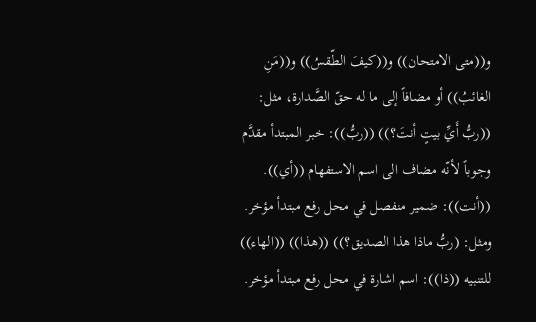و((متى الامتحان)) و((كيفَ الطّقسُ)) و((مَنِ الغائبُ)) أو مضافاً إلى ما له حقّ الصَّدارة، مثل: ((ربُّ أَيِّ بيتٍ أنتَ؟)) ((ربُّ)): خبر المبتدأ مقدَّم وجوباً لأنّه مضاف الى اسم الاستفهام ((أي)). ((أنت)): ضمير منفصل في محل رفع مبتدأ مؤخر. ومثل: (ربُّ ماذا هذا الصديق؟)) ((هذا)) ((الهاء)) للتنبيه ((ذا)): اسم اشارة في محل رفع مبتدأ مؤخر.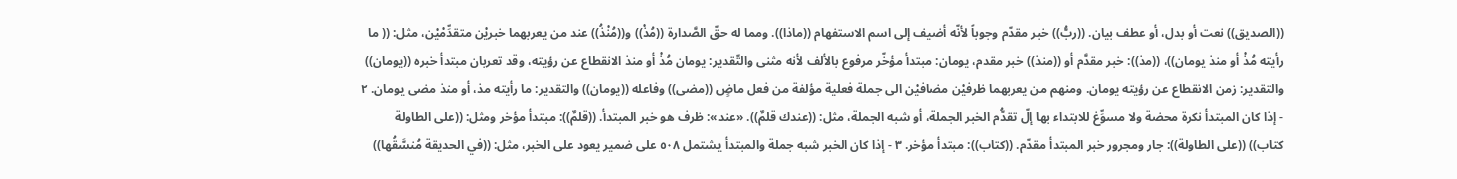((الصديق)) نعت أو بدل، أو عطف بيان. ((ربُّ)) خبر مقدّم وجوباً لأنّه أضيف إلى اسم الاستفهام ((ماذا)). ومما له حقّ الصَّدارة ((مُذْ)) و((مُنْذُ)) عند من يعربهما خبريْن متقدِّمْيْن، مثل: (( ما رأيته مُذْ أو منذ يومان))، ((مذ)): خبر مقدَّم أو ((منذ)) خبر مقدم، يومان: مبتدأ مؤخّر مرفوع بالألف لأنه مثنى والتّقدير: يومان مُذْ أو منذ الانقطاع عن رؤيته، وقد تعربان مبتدأ خبره ((يومان)) والتقدير: زمن الانقطاع عن رؤيته يومان. ومنهم من يعربهما ظرفيْن مضافيْن الى جملة فعلية مؤلفة من فعل ماضٍ ((مضى)) وفاعله ((يومان)) والتقدير: ما رأيته مذ، أو منذ مضی یومان. ٢ - إذا كان المبتدأ نكرة محضة ولا مسوِّغ للابتداء بها إلّ تقدُّم الخبر الجملة، أو شبه الجملة، مثل: ((عندك قلمٌ)). «عند»: ظرف هو خبر المبتدأ. ((قلمٌ)): مبتدأ مؤخر ومثل: ((على الطاولة كتاب)) ((على الطاولة)): جار ومجرور خبر المبتدأ مقدّم. ((كتاب)): مبتدأ مؤخر. ٣ - إذا كان الخبر شبه جملة والمبتدأ يشتمل ٥٠٨ على ضمير يعود على الخبر، مثل: ((في الحديقة مُنسَّقُها))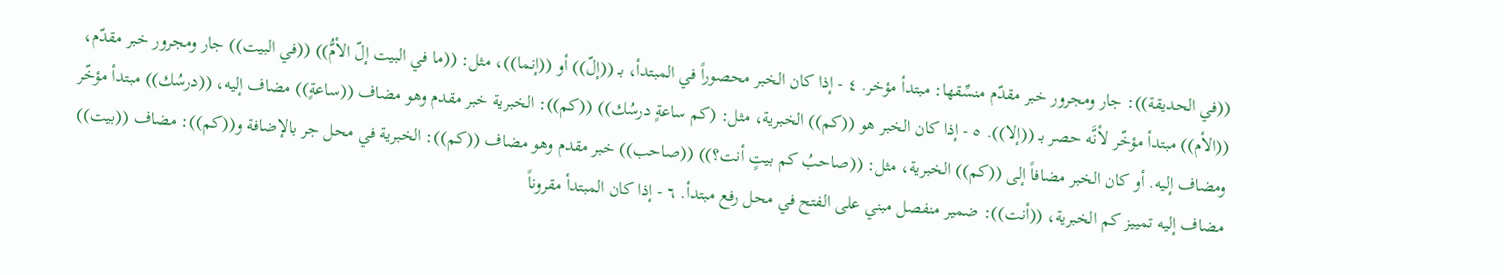((في الحديقة)): جار ومجرور خبر مقدّم منسِّقها: مبتدأ مؤخر. ٤ - إذا كان الخبر محصوراً في المبتدأ، بـ ((إلّ)) أو ((إنما))، مثل: ((ما في البيت إلّ الأمُّ)) ((في البيت)) جار ومجرور خبر مقدّم، ((الأم)) مبتدأ مؤخّر لأنَّه حصر بـ ((إلا)). ٥ - إذا كان الخبر هو ((كم)) الخبرية، مثل: (كم ساعةٍ درسُك)) ((كم)): الخبرية خبر مقدم وهو مضاف ((ساعةٍ)) مضاف إليه، ((درسُك)) مبتدأ مؤخّر ومضاف إليه. أو كان الخبر مضافاً إلى ((كم)) الخبرية، مثل: ((صاحبُ كم بيتٍ أنت؟)) ((صاحب)) خبر مقدم وهو مضاف ((كم)): الخبرية في محل جر بالإضافة و((كم)): مضاف ((بيت)) مضاف إليه تمييز كم الخبرية، ((أنت)): ضمير منفصل مبني على الفتح في محل رفع مبتدأ. ٦ - إذا كان المبتدأ مقروناً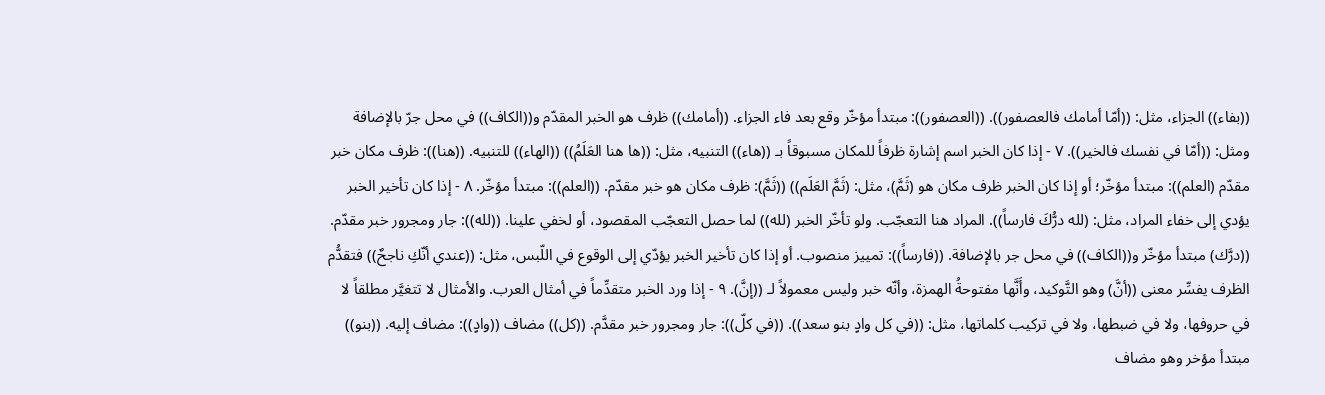((بفاء)) الجزاء، مثل: ((أمّا أمامك فالعصفور)). ((العصفور)): مبتدأ مؤخّر وقع بعد فاء الجزاء. ((أمامك)) ظرف هو الخبر المقدّم و((الكاف)) في محل جرّ بالإضافة ومثل: ((أمّا في نفسك فالخير)). ٧ - إذا كان الخبر اسم إشارة ظرفاً للمكان مسبوقاً بـ ((هاء)) التنبيه، مثل: ((ها هنا العَلَمُ)) ((الهاء)) للتنبيه. ((هنا)): ظرف مكان خبر مقدّم (العلم)): مبتدأ مؤخّر؛ أو إذا كان الخبر ظرف مكان هو (ثَمَّ)، مثل: (ثَمَّ العَلَم)) ((ثَمَّ): ظرف مكان هو خبر مقدّم. ((العلم)): مبتدأ مؤخّر. ٨ - إذا كان تأخير الخبر يؤدي إلى خفاء المراد، مثل: (لله درُّكَ فارساً)). المراد هنا التعجّب. ولو تأخّر الخبر (لله)) لما حصل التعجّب المقصود، أو لخفي علينا. ((لله)): جار ومجرور خبر مقدّم. ((درَّك) مبتدأ مؤخّر و((الكاف)) في محل جر بالإضافة. ((فارساً)): تمييز منصوب. أو إذا كان تأخير الخبر يؤدّي إلى الوقوع في اللّبس، مثل: ((عندي أنّكِ ناجحٌ)) فتقدُّم الظرف يفسِّر معنى ((أنَّ) وهو التَّوكيد، وأَنَّها مفتوحةُ الهمزة، وأنّه خبر وليس معمولاً لـ ((إنَّ). ٩ - إذا ورد الخبر متقدِّماً في أمثال العرب. والأمثال لا تتغيَّر مطلقاً لا في حروفها، ولا في ضبطها، ولا في تركيب كلماتها، مثل: ((في كل وادٍ بنو سعد)). ((في كلّ)): جار ومجرور خبر مقدَّم. ((كل)) مضاف ((وادٍ)): مضاف إليه. ((بنو)) مبتدأ مؤخر وهو مضاف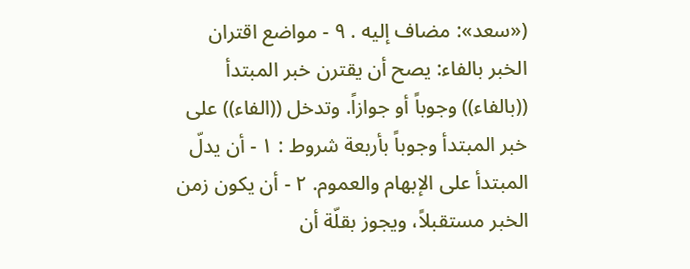(«سعد»: مضاف إليه . ٩ - مواضع اقتران الخبر بالفاء: يصح أن يقترن خبر المبتدأ ((بالفاء)) وجوباً أو جوازاً. وتدخل ((الفاء)) على خبر المبتدأ وجوباً بأربعة شروط : ١ - أن يدلّ المبتدأ على الإبهام والعموم. ٢ - أن يكون زمن الخبر مستقبلاً، ويجوز بقلّة أن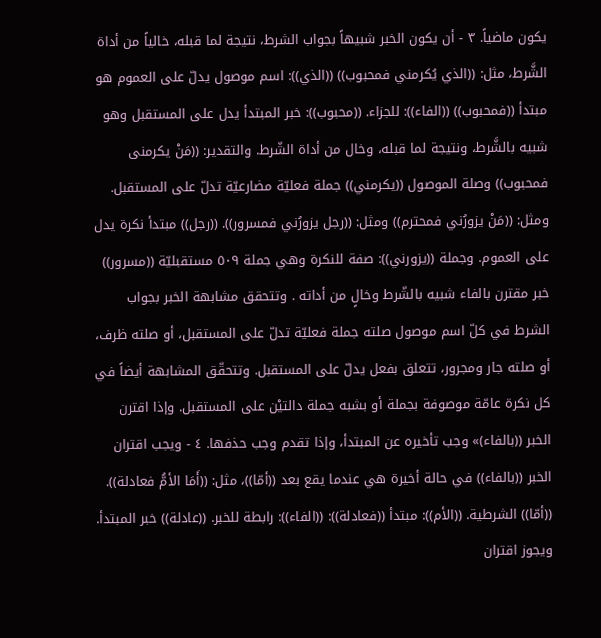يكون ماضياً. ٣ - أن يكون الخبر شبيهاً بجواب الشرط، نتيجة لما قبله، خالياً من أداة الشَّرط، مثل: ((الذي يُكرمني فمحبوب)) ((الذي)): اسم موصول يدلّ على العموم هو مبتدأ ((فمحبوب)) ((الفاء)): للجزاء. ((محبوب)): خبر المبتدأ يدل على المستقبل وهو شبيه بالشَّرط، ونتيجة لما قبله، وخال من أداة الشّرط. والتقدير: ((مَنْ يكرمنى فمحبوب)) وصلة الموصول ((يكرمني)) جملة فعليّة مضارعيّة تدلّ على المستقبل. ومثل: ((مَنْ يزورُني فمحترم)) ومثل: ((رجل يزورُني فمسرور)). ((رجل)) مبتدأ نكرة يدل على العموم. وجملة ((يزورني)): صفة للنكرة وهي جملة ٥٠٩ مستقبليّة ((مسرور)) خبر مقترن بالفاء شبيه بالشّرط وخالٍ من أداته . وتتحقق مشابهة الخبر بجواب الشرط في كلّ اسم موصول صلته جملة فعليّة تدلّ على المستقبل، أو صلته ظرف، أو صلته جار ومجرور، تتعلق بفعل يدلّ على المستقبل. وتتحقّق المشابهة أيضاً في كل نكرة عامّة موصوفة بجملة أو بشبه جملة دالتيْن على المستقبل. وإذا اقترن الخبر ((بالفاء)» وجب تأخيره عن المبتدأ، وإذا تقدم وجب حذفها. ٤ - ويجب اقتران الخبر ((بالفاء)) في حالة أخيرة هي عندما يقع بعد ((أمّا))، مثل: ((أَمَا الأمُّ فعادلة)). ((أمّا)) الشرطية. ((الأم)): مبتدأ ((فعادلة)): ((الفاء)): رابطة للخبر. ((عادلة)) خبر المبتدأ. ويجوز اقتران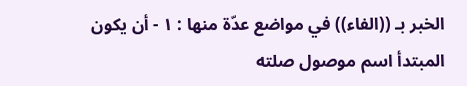الخبر بـ ((الفاء)) في مواضع عدّة منها : ١ - أن يكون المبتدأ اسم موصول صلته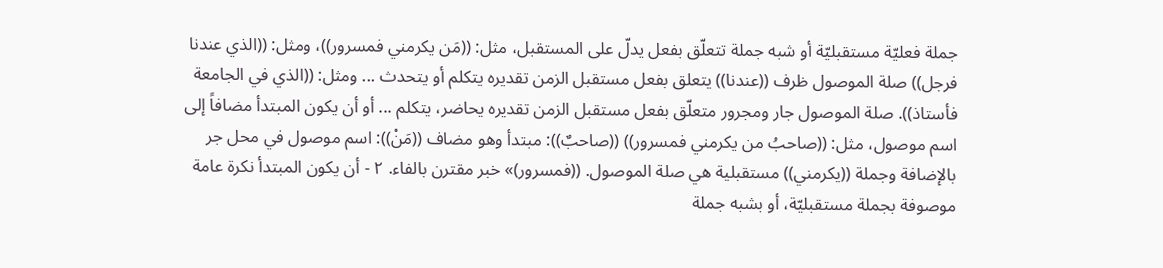جملة فعليّة مستقبليّة أو شبه جملة تتعلّق بفعل يدلّ على المستقبل، مثل: ((مَن يكرمني فمسرور))، ومثل: ((الذي عندنا فرجل)) صلة الموصول ظرف ((عندنا)) يتعلق بفعل مستقبل الزمن تقديره يتكلم أو يتحدث ... ومثل: ((الذي في الجامعة فأستاذ)). صلة الموصول جار ومجرور متعلّق بفعل مستقبل الزمن تقديره يحاضر، يتكلم ... أو أن يكون المبتدأ مضافاً إلى اسم موصول، مثل: ((صاحبُ من يكرمني فمسرور)) ((صاحبٌ)): مبتدأ وهو مضاف ((مَنْ)): اسم موصول في محل جر بالإضافة وجملة ((يكرمني)) مستقبلية هي صلة الموصول. ((فمسرور)» خبر مقترن بالفاء. ٢ - أن يكون المبتدأ نكرة عامة موصوفة بجملة مستقبليّة، أو بشبه جملة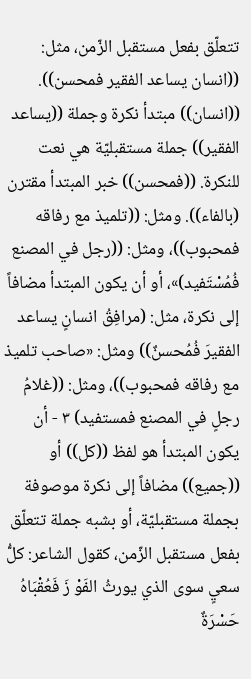تتعلّق بفعل مستقبل الزّمن، مثل: ((انسان يساعد الفقير فمحسن)). ((انسان)) مبتدأ نكرة وجملة ((يساعد الفقير)) جملة مستقبليّة هي نعت للنكرة. ((فمحسن)) خبر المبتدأ مقترن (بالفاء)). ومثل: ((تلميذ مع رفاقه فمحبوب))، ومثل: ((رجل في المصنع فُمُسْتَفید)»، أو أن يكون المبتدأ مضافاً إلى نكرة، مثل: (مرافِقُ انسانٍ يساعد الفقيرَ فُمُحسنٌ)) ومثل: «صاحب تلميذ مع رفاقه فمحبوب))، ومثل: ((غلامُ رجلٍ في المصنع فمستفيد) ٣ - أن يكون المبتدأ هو لفظ ((كل)) أو ((جميع)) مضافاً إلى نكرة موصوفة بجملة مستقبليّة، أو بشبه جملة تتعلّق بفعل مستقبل الزّمن، كقول الشاعر: كلُّ سعيٍ سوى الذي يورثُ الفَوْ زَ فَعُقْبَاهُ حَسْرَةٌ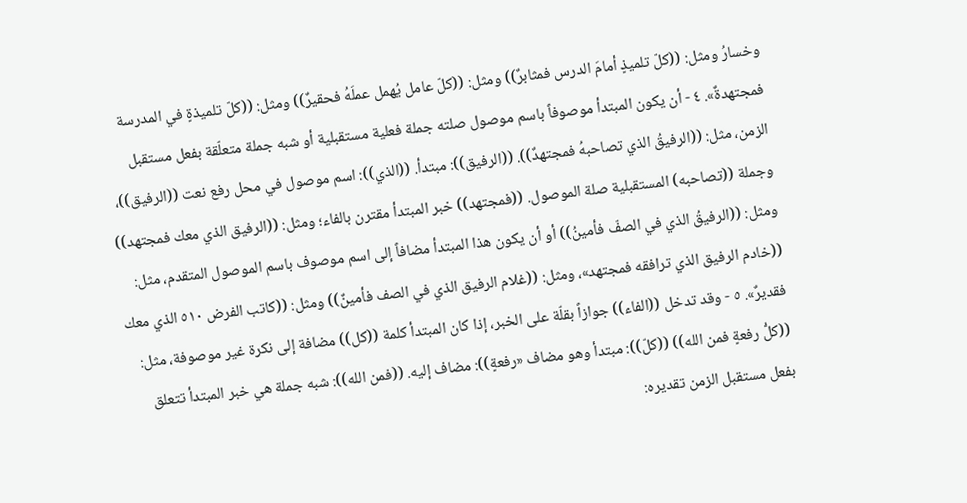وخسارُ ومثل: ((كلّ تلميذٍ أمامَ الدرس فمثابرٌ)) ومثل: ((كلّ عامل يُهمل عملَهُ فحقيرٌ)) ومثل: ((كلّ تلميذةٍ في المدرسة فمجتهدةٌ». ٤ - أن يكون المبتدأ موصوفاً باسم موصول صلته جملة فعلية مستقبلية أو شبه جملة متعلّقة بفعل مستقبل الزمن، مثل: ((الرفيقُ الذي تصاحبهُ فمجتهدٌ)). ((الرفيق)): مبتدأ. ((الذي)): اسم موصول في محل رفع نعت ((الرفيق))، وجملة ((تصاحبه) المستقبلية صلة الموصول. ((فمجتهد)) خبر المبتدأ مقترن بالفاء؛ ومثل: ((الرفيق الذي معك فمجتهد)) ومثل: ((الرفيقُ الذي في الصفّ فأمينُ)) أو أن يكون هذا المبتدأ مضافاً إلى اسم موصوف باسم الموصول المتقدم، مثل: ((خادم الرفيق الذي ترافقه فمجتهد»، ومثل: ((غلام الرفيق الذي في الصف فأمينٌ)) ومثل: ((كاتب الفرض ٥١٠ الذي معك فقدیرٌ». ٥ - وقد تدخل ((الفاء)) جوازاً بقلّة على الخبر، إذا كان المبتدأ كلمة ((كل)) مضافة إلى نكرة غير موصوفة، مثل: ((كلُّ رفعةٍ فمن الله)) ((كلّ)): مبتدأ وهو مضاف «رفعةٍ)): مضاف إليه. ((فمن الله)): شبه جملة هي خبر المبتدأ تتعلق بفعل مستقبل الزمن تقديره: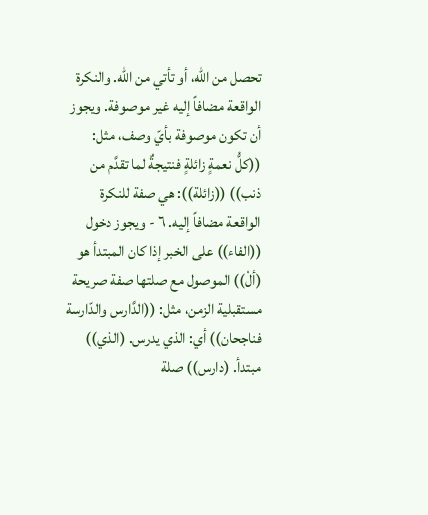تحصل من الله، أو تأتي من الله. والنكرة الواقعة مضافاً إليه غير موصوفة. ويجوز أن تكون موصوفة بأيّ وصف، مثل: ((كلُّ نعمةٍ زائلةٍ فنتيجةٌ لما تقدَّم من ذنب)) ((زائلة)): هي صفة للنكرة الواقعة مضافاً إليه. ٦ - ويجوز دخول ((الفاء)) على الخبر إذا كان المبتدأ هو (ألْ)) الموصول مع صلتها صفة صريحة مستقبلية الزمن، مثل: ((الدَّارس والدّارسة فناجحان)) أي: الذي يدرس. (الذي)) مبتدأ. (دارس)) صلة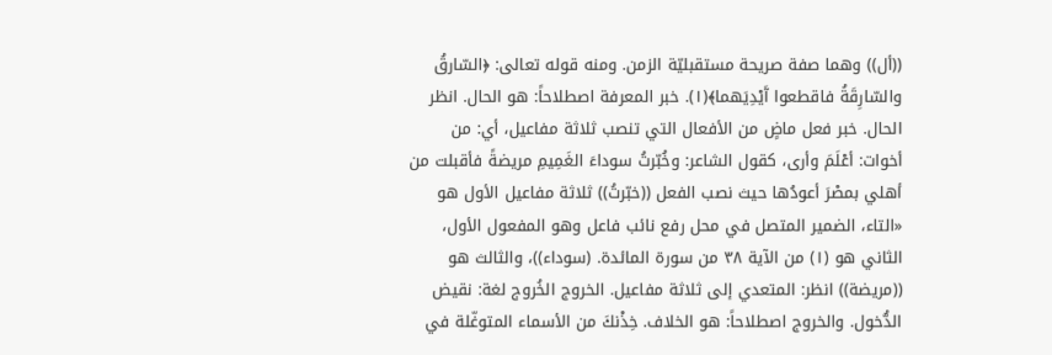((أل)) وهما صفة صريحة مستقبليّة الزمن. ومنه قوله تعالى: ﴿السّارقُ والسّارِقَةُ فاقطعوا آَيْدِيَهما﴾(١). خبر المعرفة اصطلاحاً: هو الحال. انظر الحال. خبر فعل ماضٍ من الأفعال التي تنصب ثلاثة مفاعيل، أي: من أخوات: أعْلَمَ وأرى، كقول الشاعر: وخُبّرتُ سوداءَ الغَمِيمِ مريضةً فأقبلت من أهلي بمصْرَ أعودُها حيث نصب الفعل ((خبّرتُ)) ثلاثة مفاعيل الأول هو «التاء، الضمير المتصل في محل رفع نائب فاعل وهو المفعول الأول، الثاني هو (١) من الآية ٣٨ من سورة المائدة. (سوداء))، والثالث هو ((مريضة)) انظر: المتعدي إلى ثلاثة مفاعيل. الخروج الخُروج لغة: نقيض الدُّخول. والخروج اصطلاحاً: هو الخلاف. خِذْنكَ من الأسماء المتوغّلة في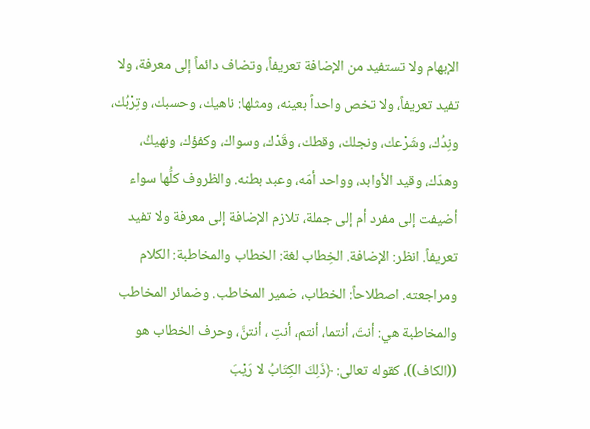الإبهام ولا تستفيد من الإضافة تعريفاً، وتضاف دائماً إلى معرفة، ولا تفيد تعريفاً، ولا تخص واحداً بعينه، ومثلها: ناهيك، وحسبك، وتِرْبُك، ونِدُك، وشَرْعك، ونجلك، وقطك، وقَدْك، وسواك، وكفؤك، ونهيكُ، وهدّك، وقيد الأوابد، وواحد أمّه، وعبد بطنه. والظروف كلُّها سواء أضيفت إلى مفرد أم إلى جملة، تلازم الإضافة إلى معرفة ولا تفيد تعريفاً. انظر: الإضافة. الخِطاب لغة: الخطاب والمخاطبة: الكلام ومراجعته. اصطلاحاً: الخطاب، ضمير المخاطب. وضمائر المخاطب والمخاطبة هي: أنتَ، أنتما، أنتم، أنتِ ، أنتنَّ، وحرف الخطاب هو ((الكاف))، كقوله تعالى: ﴿ذَلِكَ الكِتَابُ لا رَيْبَ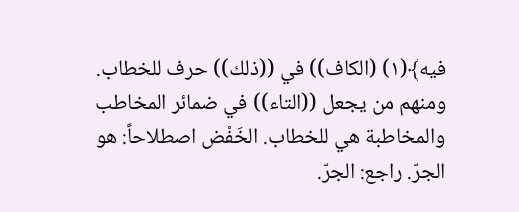فيه﴾(١) (الكاف)) في ((ذلك)) حرف للخطاب. ومنهم من يجعل ((التاء)) في ضمائر المخاطب والمخاطبة هي للخطاب. الخَفْض اصطلاحاً: هو الجرّ. راجع: الجرّ.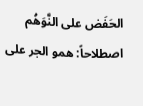الحَفَض على النَّوَهُم اصطلاحاً: همو الجر على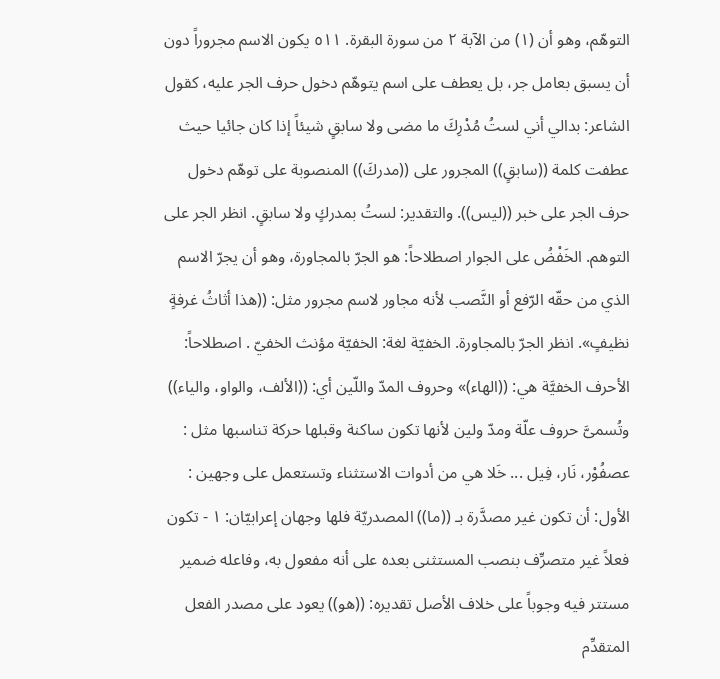التوهّم، وهو أن (١) من الآبة ٢ من سورة البقرة. ٥١١ یکون الاسم مجروراً دون أن یسبق بعامل جر، بل یعطف علی اسم يتوهّم دخول حرف الجر علیه، کقول الشاعر: بدالي أني لستُ مُدْرِكَ ما مضى ولا سابقٍ شيئاً إذا كان جائيا حيث عطفت كلمة ((سابقٍ)) المجرور على ((مدركَ)) المنصوبة على توهّم دخول حرف الجر على خبر ((ليس)). والتقدير: لستُ بمدركٍ ولا سابقٍ. انظر الجر على التوهم. الخَفْضُ على الجوار اصطلاحاً: هو الجرّ بالمجاورة، وهو أن يجرّ الاسم الذي من حقّه الرّفع أو النَّصب لأنه مجاور لاسم مجرور مثل: ((هذا أثاثُ غرفةٍ نظيفٍ». انظر الجرّ بالمجاورة. الخفيّة لغة: الخفيّة مؤنث الخفيّ . اصطلاحاً: الأحرف الخفيَّة هي: ((الهاء)» وحروف المدّ واللّين أي: ((الألف، والواو، والياء)) وتُسمىَّ حروف علّة ومدّ ولين لأنها تكون ساكنة وقبلها حركة تناسبها مثل : عصفُوْر، نَار، فِيل ... خَلا هي من أدوات الاستثناء وتستعمل على وجھین : الأول: أن تكون غير مصدَّرة بـ ((ما)) المصدریّة فلها وجهان إعرابیّان: ١ - تكون فعلاً غير متصرِّف بنصب المستثنى بعده على أنه مفعول به، وفاعله ضمير مستتر فيه وجوباً على خلاف الأصل تقديره: ((هو)) يعود على مصدر الفعل المتقدِّم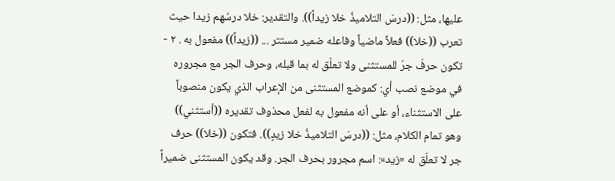عليها، مثل: ((درسَ التلاميذُ خلا زيداً)). والتقدير: خلا درسُهم زيدا حيث تعرب ((خلا)) فعلاً ماضياً وفاعله ضمير مستتر ... ((زيداً)) مفعول به . ٢ - تكون حرفَ جرّ للمستثنی ولا تعلّق له بما قبله، وحرف الجر مع مجروره في موضع نصب أي: كموضع المستثنى من الإعراب الذي يكون منصوباً على الاستثناء، أو على أنه مفعول به لفعل محذوف تقديره ((أستثني)) وهو تمام الكلام، مثل: ((درسَ التلاميذُ خلا زيدٍ)). فتكون ((خلا)) حرف جر لا تعلّق له «زید»: اسم مجرور بحرف الجر. وقد يكون المستثنى ضميراً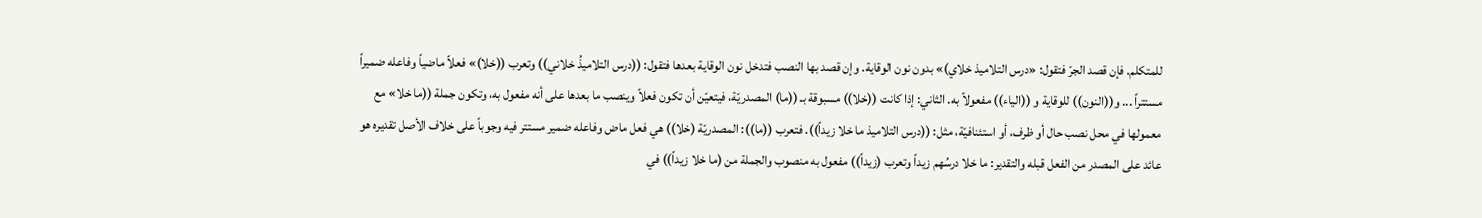للمتكلم. فإن قصد الجرّ فتقول: «درس التلاميذ خلاي)» بدون نون الوقاية. وإن قصد بها النصب فتدخل نون الوقاية بعدها فتقول: ((درس التلاميذُ خلاني)) وتعرب ((خلا)» فعلاً ماضياً وفاعله ضميراً مستتراً ... و((النون)) للوقاية و ((الياء)) مفعولاً به. الثاني: إذا كانت ((خلا)) مسبوقة بـ ((ما) المصدريّة، فيتعيّن أن تكون فعلاً وينصب ما بعدها على أنه مفعول به، وتكون جملة ((ما خلا» مع معمولها في محل نصب حال أو ظرف، أو استئنافيّة، مثل: ((درس التلاميذ ما خلا زيداً)). فتعرب ((ما)): المصدريّة (خلا)) هي فعل ماض وفاعله ضمير مستتر فيه وجوباً على خلاف الأصل تقديره هو عائد على المصدر من الفعل قبله والتقدير: ما خلا درسُهم زيداً وتعرب (زيداً)) مفعول به منصوب والجملة من (ما خلا زيداً)) في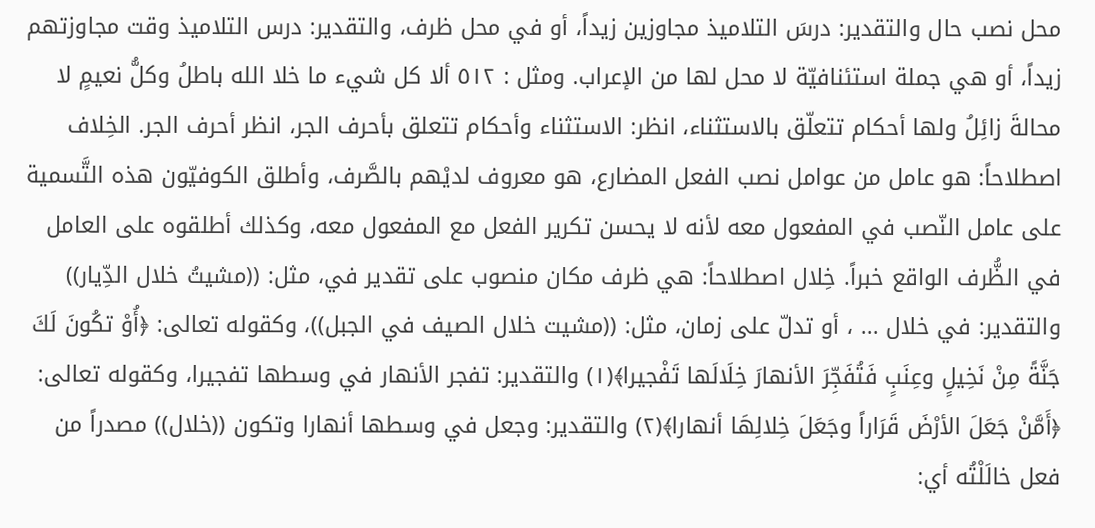محل نصب حال والتقدير: درسَ التلاميذ مجاوزين زيداً، أو في محل ظرف، والتقدير: درس التلاميذ وقت مجاوزتهم زيداً، أو هي جملة استئنافيّة لا محل لها من الإعراب. ومثل : ٥١٢ ألا كل شيء ما خلا الله باطلُ وكلُّ نعيمٍ لا محالةَ زائِلُ ولها أحكام تتعلّق بالاستثناء، انظر: الاستثناء وأحكام تتعلق بأحرف الجر، انظر أحرف الجر. الخِلاف اصطلاحاً: هو عامل من عوامل نصب الفعل المضارع، هو معروف لديْهم بالصَّرف، وأطلق الكوفيّون هذه التَّسمية على عامل النّصب في المفعول معه لأنه لا يحسن تكرير الفعل مع المفعول معه، وكذلك أطلقوه على العامل في الظُّرف الواقع خبراً. خِلال اصطلاحاً: هي ظرف مكان منصوب على تقدير في، مثل: ((مشيتُ خلال الدِّيار)) والتقدير: في خلال ... ، أو تدلّ على زمان، مثل: ((مشيت خلال الصيف في الجبل))، وكقوله تعالى: ﴿أُوْ تكُونَ لَكَ جَنَّةً مِنْ نَخِيلٍ وعِنَبٍ فَتُفَجِّرَ الأنهارَ خِلَالَها تَفْجيرا﴾(١) والتقدير: تفجر الأنهار في وسطها تفجيرا، وكقوله تعالى: ﴿أَمَّنْ جَعَلَ الأرْضَ قَرَاراً وجَعَلَ خِلالِهَا أنهارا﴾(٢) والتقدير: وجعل في وسطها أنهارا وتكون ((خلال)) مصدراً من فعل خالَلْتُه أي: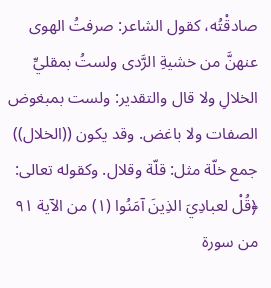صادقْتُه، كقول الشاعر: صرفتُ الهوى عنهنَّ من خشيةِ الرَّدى ولستُ بمقليِّ الخلالِ ولا قال والتقدير: ولست بمبغوض الصفات ولا باغض. وقد يكون ((الخلال)) جمع خلّة مثل: قلّة وقلال. وكقوله تعالى: ﴿قُلْ لعبادِيَ الذِينَ آمَنُوا (١) من الآية ٩١ من سورة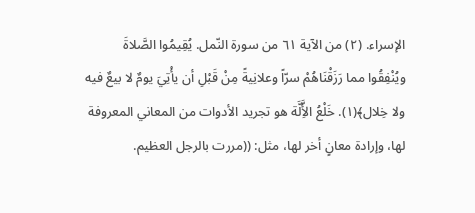الإسراء. (٢) من الآية ٦١ من سورة النّمل. يُقِيمُوا الصَّلاةَ ويُنْفِقُوا مما رَزَقْنَاهُمْ سرّاً وعلانِيةً مِنْ قَبْلِ أن يأْتِيَ يومٌ لا بيعٌ فيه ولا خِلال﴾(١). خَلْعُ الأَِّلَّة هو تجريد الأدوات من المعاني المعروفة لها، وإرادة معانٍ أخر لها، مثل: ((مررت بالرجل العظيم.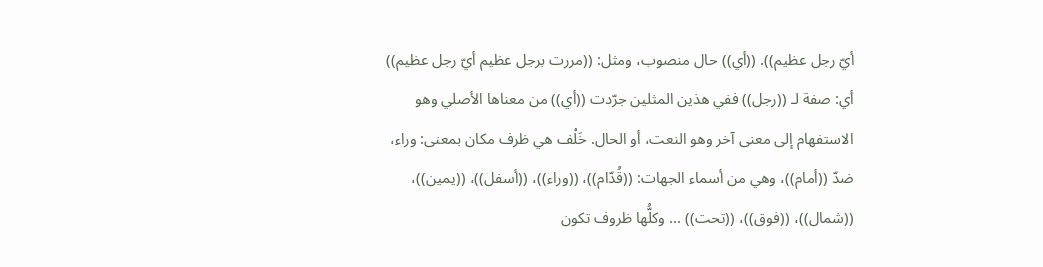أيّ رجل عظيم)). ((أي)) حال منصوب، ومثل: ((مررت برجل عظيم أيّ رجل عظيم)) أي: صفة لـ ((رجل)) ففي هذين المثلين جرّدت ((أي)) من معناها الأصلي وهو الاستفهام إلى معنى آخر وهو النعت، أو الحال. خَلْف هي ظرف مكان بمعنى: وراء، ضدّ ((أمام))، وهي من أسماء الجهات: ((قُدّام))، ((وراء))، ((أسفل))، ((يمين))، ((شمال))، ((فوق))، ((تحت)) ... وكلُّها ظروف تكون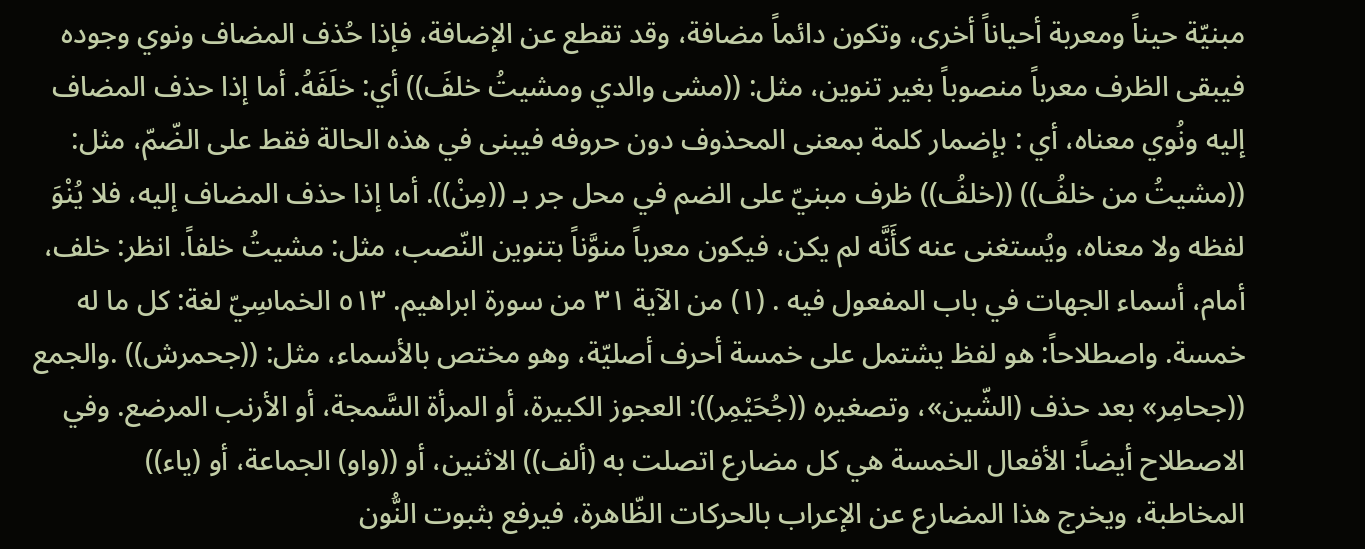مبنيّة حيناً ومعربة أحياناً أخرى، وتكون دائماً مضافة، وقد تقطع عن الإضافة، فإذا حُذف المضاف ونوي وجوده فيبقى الظرف معرباً منصوباً بغير تنوين، مثل: ((مشى والدي ومشيتُ خلفَ)) أي: خلَفَهُ. أما إذا حذف المضاف إليه ونُوي معناه، أي : بإضمار كلمة بمعنى المحذوف دون حروفه فيبنى في هذه الحالة فقط على الضّمّ، مثل: ((مشيتُ من خلفُ)) ((خلفُ)) ظرف مبنيّ على الضم في محل جر بـ ((مِنْ)). أما إذا حذف المضاف إليه، فلا يُنْوَ لفظه ولا معناه، ويُستغنى عنه كأَنَّه لم يكن، فيكون معرباً منوَّناً بتنوين النّصب، مثل: مشيتُ خلفاً. انظر: خلف، أمام، أسماء الجهات في باب المفعول فيه . (١) من الآية ٣١ من سورة ابراهيم. ٥١٣ الخماسِيّ لغة: كل ما له خمسة. واصطلاحاً: هو لفظ يشتمل على خمسة أحرف أصليّة، وهو مختص بالأسماء، مثل: ((جحمرش)) .والجمع ((جحامِر» بعد حذف (الشّین»، وتصغيره ((جُحَيْمِر)): العجوز الكبيرة، أو المرأة السَّمجة، أو الأرنب المرضع. وفي الاصطلاح أيضاً: الأفعال الخمسة هي كل مضارع اتصلت به (ألف)) الاثنين، أو ((واو) الجماعة، أو (ياء)) المخاطبة، ويخرج هذا المضارع عن الإعراب بالحركات الظّاهرة، فيرفع بثبوت النُّون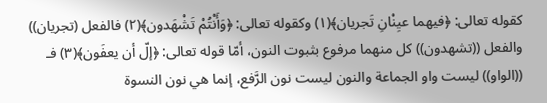كقوله تعالى: ﴿فيهما عيِنْانِ تَجريان﴾(١) وكقوله تعالى: ﴿وَأَنْتُمْ تَشْهَدون﴾(٢) فالفعل (تجريان)) والفعل ((تشهدون)) كل منهما مرفوع بثبوت النون، أمّا قوله تعالى: ﴿إلّ أن يعفَون﴾(٣) فـ ((الواو)) ليست واو الجماعة والنون ليست نون الرَّفع، إنما هي نون النسوة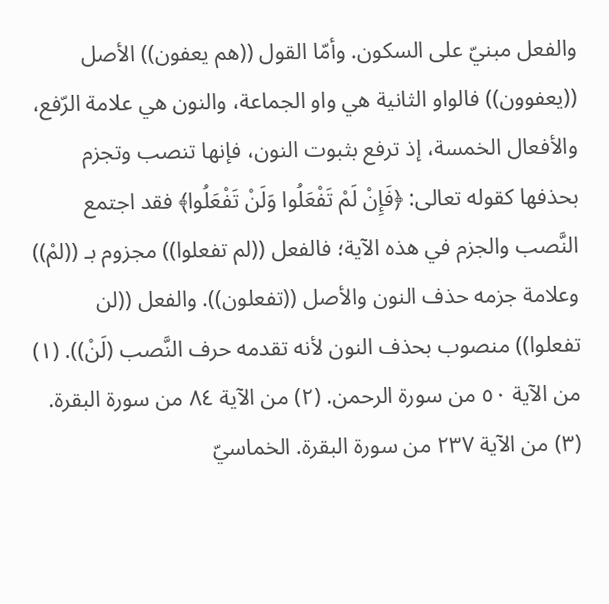والفعل مبنيّ على السكون. وأمّا القول ((هم يعفون)) الأصل ((يعفوون)) فالواو الثانية هي واو الجماعة، والنون هي علامة الرّفع، والأفعال الخمسة، إذ ترفع بثبوت النون، فإنها تنصب وتجزم بحذفها كقوله تعالى: ﴿فَإِنْ لَمْ تَفْعَلُوا وَلَنْ تَفْعَلُوا﴾ فقد اجتمع النَّصب والجزم في هذه الآية؛ فالفعل ((لم تفعلوا)) مجزوم بـ ((لمْ)) وعلامة جزمه حذف النون والأصل ((تفعلون)). والفعل ((لن تفعلوا)) منصوب بحذف النون لأنه تقدمه حرف النَّصب (لَنْ)). (١) من الآية ٥٠ من سورة الرحمن. (٢) من الآية ٨٤ من سورة البقرة. (٣) من الآية ٢٣٧ من سورة البقرة. الخماسيّ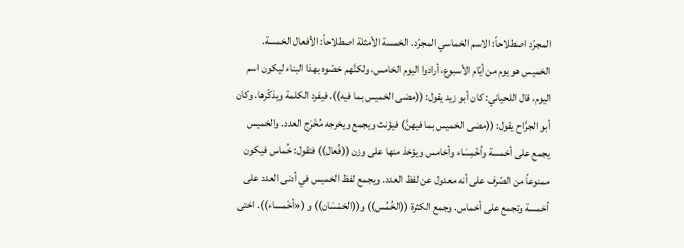المجرّد اصطلاحاً: الاسم الخماسي المجرّد. الخمسة الأمثلة اصطلاحاً: الأفعال الخمسة. الخمیس هو يوم من أيّام الأسبوع، أرادوا اليوم الخامس، ولكنَّهم خصّوه بهذا البناء ليكون اسم اليوم، قال اللحياني: كان أبو زيد يقول: ((مضى الخميس بما فيه)). فيفرد الكلمة ويذكّرها. وكان أبو الجرَّاح يقول: ((مضى الخميس بما فيهنَّ) فيؤنث ويجمع ويخرجه مُخْرَج العدد. والخميس يجمع على أخمسة وأخْمِسَاء وأخامس ویؤخذ منها على وزن ((فُعال)) فتقول: خُماس فيكون ممنوعاً من الصّرف على أنه معدول عن لفظ العدد. ويجمع لفظ الخميس في أدنى العدد على أخمسة وتجمع على أخماس. وجمع الكثرة ((الخُمُس)) و((الخمْسَان)) و («أخْمساء)). اختى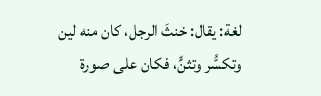لغة: يقال: خنثَ الرجل، کان منه لین وتکسُّر وتثنٍّ، فكان على صورة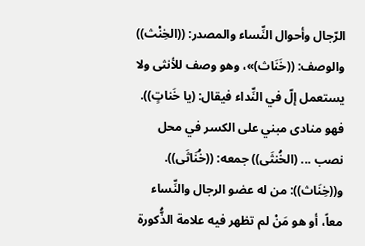الرّجال وأحوال النِّساء والمصدر: ((الخِنْث)) والوصف: ((خَنَاث)»، وهو وصف للأنثى ولا يستعمل إلّ في النِّداء فيقال: (يا خَناتٍ)). فهو منادى مبني على الكسر في محل نصب ... (الخُنثَى)) جمعه: ((خُنَاثَى)). و((خِنَاث)): من له عضو الرجال والنِّساء معاً، أو هو مَنْ لم تظهر فيه علامة الذُّكورة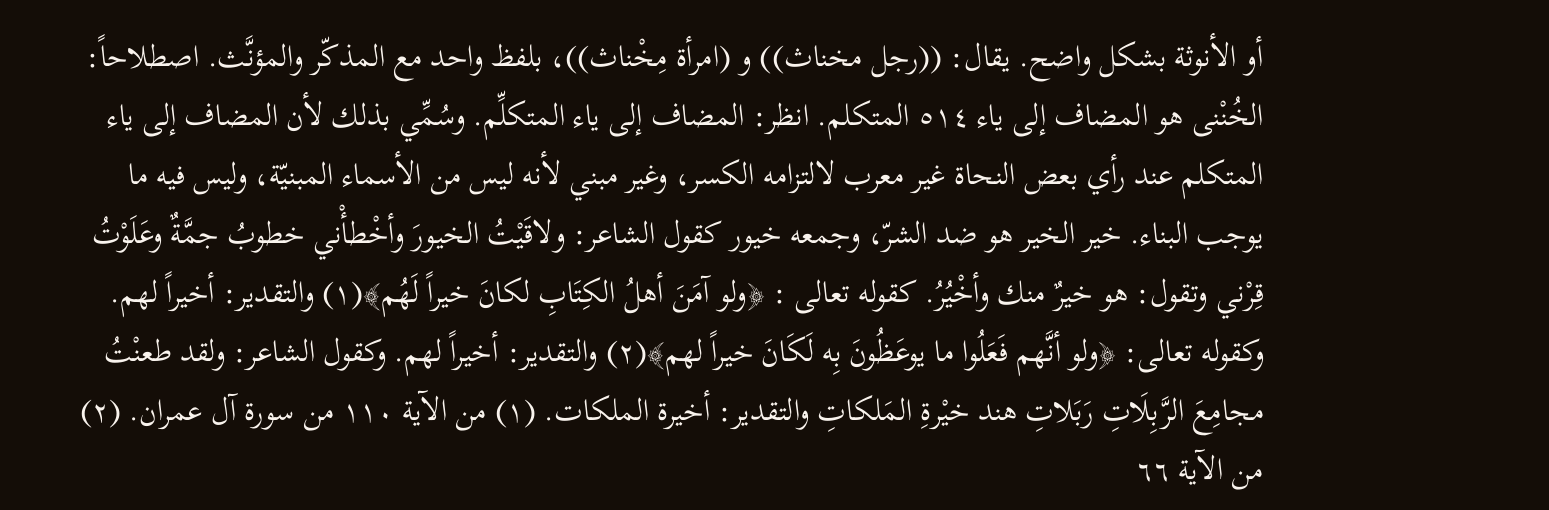أو الأنوثة بشكل واضح. يقال: ((رجل مخناث)) و (امرأة مِخْناث))، بلفظ واحد مع المذكّر والمؤنَّث. اصطلاحاً: الخُنْنى هو المضاف إلى ياء ٥١٤ المتكلم. انظر: المضاف إلى ياء المتكلِّم. وسُمِّي بذلك لأن المضاف إلى ياء المتكلم عند رأي بعض النحاة غير معرب لالتزامه الكسر، وغير مبني لأنه ليس من الأسماء المبنيّة، وليس فيه ما يوجب البناء. خير الخير هو ضد الشرّ، وجمعه خيور كقول الشاعر: ولاقَيْتُ الخيورَ وأخْطأْني خطوبُ جمَّةٌ وعَلَوْتُ قِرْني وتقول: هو خيرٌ منك وأخْيُرُ. كقوله تعالى : ﴿ولو آمَنَ أهلُ الكِتَابِ لكانَ خيراً لَهُم﴾(١) والتقدير: أخيراً لهم. وكقوله تعالى: ﴿ولو أنَّهم فَعَلُوا ما يوعَظُونَ بِه لَكَانَ خيراً لهم﴾(٢) والتقدير: أخيراً لهم. وكقول الشاعر: ولقد طعنْتُ مجامِعَ الرَّبِلَاتِ رَبَلاتِ هند خيْرةِ المَلكاتِ والتقدير: أخيرة الملكات. (١) من الآية ١١٠ من سورة آل عمران. (٢) من الآية ٦٦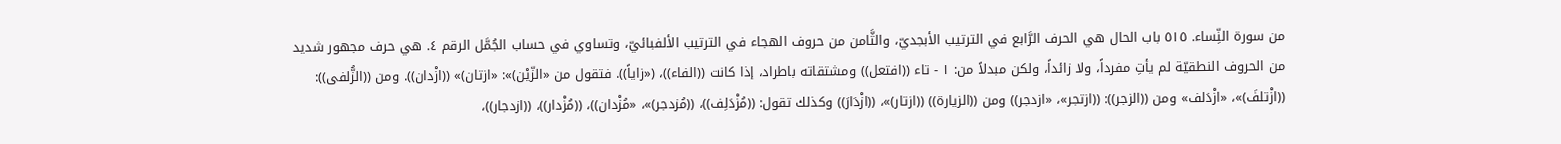من سورة النِّساء. ٥١٥ باب الحال هي الحرف الرَّابع في الترتيب الأبجديّ، والثَّامن من حروف الهجاء في الترتيب الألفبائيّ، وتساوي في حساب الجُمَّل الرقم ٤. هي حرف مجهور شديد من الحروف النطقيّة لم يأتِ مفرداً، ولا زائداً، ولکن مبدلاً من: ١ - تاء ((افتعل)) ومشتقاته باطراد، إذا كانت ((الفاء))، («زاياً)). فتقول من «الزّيْن)»: «ازتان)» ((ازْدان)). ومن ((الزُّلفى)): ((ازْتلفَ)»، «ازْدَلف» ومن ((الزجر)): ((ازتجر»، «ازدجر)) ومن ((الزیارة)) ((ازتار)»، ((ازْدَارَ)) وكذلك تقول: ((مُزْدَلِف))، ((مُزدجر)»، «مُزْدان))، ((مُزْدار))، ((ازدجار))،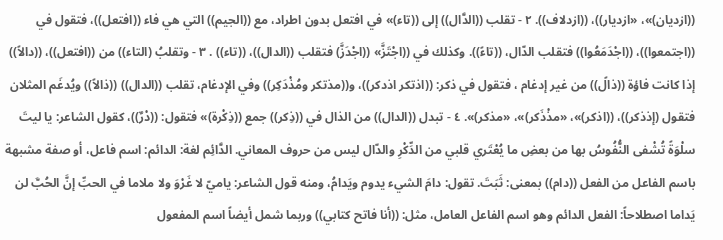((ازدیان)»، «ازدیار))، ((ازدلاف)). ٢ - تقلب ((الدَّال)) إلى ((تاء)» في افتعل بدون اطراد، مع ((الجيم)) التي هي فاء ((افتعل))، فتقول في ((اجتمعوا))، ((اجْدَمَعُوا)) فتقلب الدّال، ((تاءً)). وكذلك في ((اجْتَزَّ» ((اجْدَزَّ) فتقلب ((الدال))، ((تاء)) . ٣ - وتقلبُ (التاء)) من ((افتعل))، ((دالاً)) إذا كانت فاؤة ((ذالً)) من غير إدغام ، فتقول في ذكر: ((اذتكر اذدكر))، و((مذتكر ومُذْدَكِر)) وفي الإدغام، تقلب ((الدال)) ((ذالاً)) ويُدغَم المثلان فتقول (إذذكر))، ((اذكر)»، «مذْذَكر)»، «مذكر)». ٤ - تبدل ((الدال)) من الذال في ((ذِكر)) جمع ((ذِكْرة)» فتقول: ((دْرٌ))، كقول الشاعر: يا ليتَ سلْوَةً تُشْفى النُّفُوسُ بها من بعضِ ما يُعْتَري قلبي من الدِّكْرِ والدّال ليس من حروف المعاني. الدَّائِم لغة: الدائم: اسم فاعل، أو صفة مشبهة باسم الفاعل من الفعل ((دام)) بمعنى: ثَبَتَ. تقول: دامَ الشيء يدوم ويَدامُ، ومنه قول الشاعر: ياميّ لا غَرْوَ ولا ملاما في الحبِّ إنَّ الحُبَّ لن يَداما اصطلاحاً: الفعل الدائم وهو اسم الفاعل العامل، مثل: ((أنا فاتح كتابي)) وربما شمل أيضاً اسم المفعول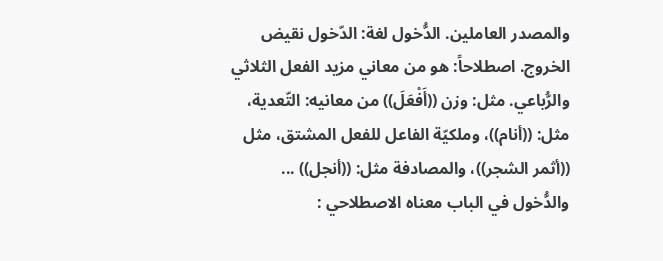والمصدر العاملين. الدُّخول لغة: الدّخول نقيض الخروج. اصطلاحاً: هو من معاني مزيد الفعل الثلاثي والرُّباعي. مثل: وزن ((أَفْعَلَ)) من معانيه: التّعدية، مثل: ((أنام))، وملكيّة الفاعل للفعل المشتق، مثل ((أثمر الشجر))، والمصادفة مثل: ((أنجل)) ... والدُّخول في الباب معناه الاصطلاحي :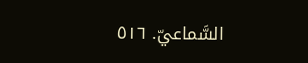السَّماعيّ. ٥١٦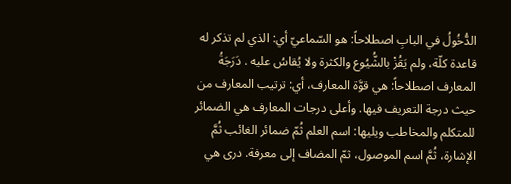الدُّخُولُ في البابِ اصطلاحاً: هو السّماعيّ أي: الذي لم تذكر له قاعدة كلّة، ولم يَقُزْ بالشُّيُوع والكثرة ولا يُقاسُ عليه . دَرَجَةُ المعارف اصطلاحاً: هي قوَّة المعارف، أي: ترتيب المعارف من حيث درجة التعريف فيها. وأعلى درجات المعارف هي الضمائر للمتكلم والمخاطب ويليها: اسم العلم ثُمّ ضمائر الغائب ثُمَّ الإشارة، ثُمَّ اسم الموصول، ثمّ المضاف إلى معرفة. دری هي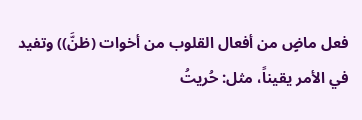فعل ماضٍ من أفعال القلوب من أخوات (ظنَّ)) وتفيد في الأمر يقيناً، مثل: حُريتُ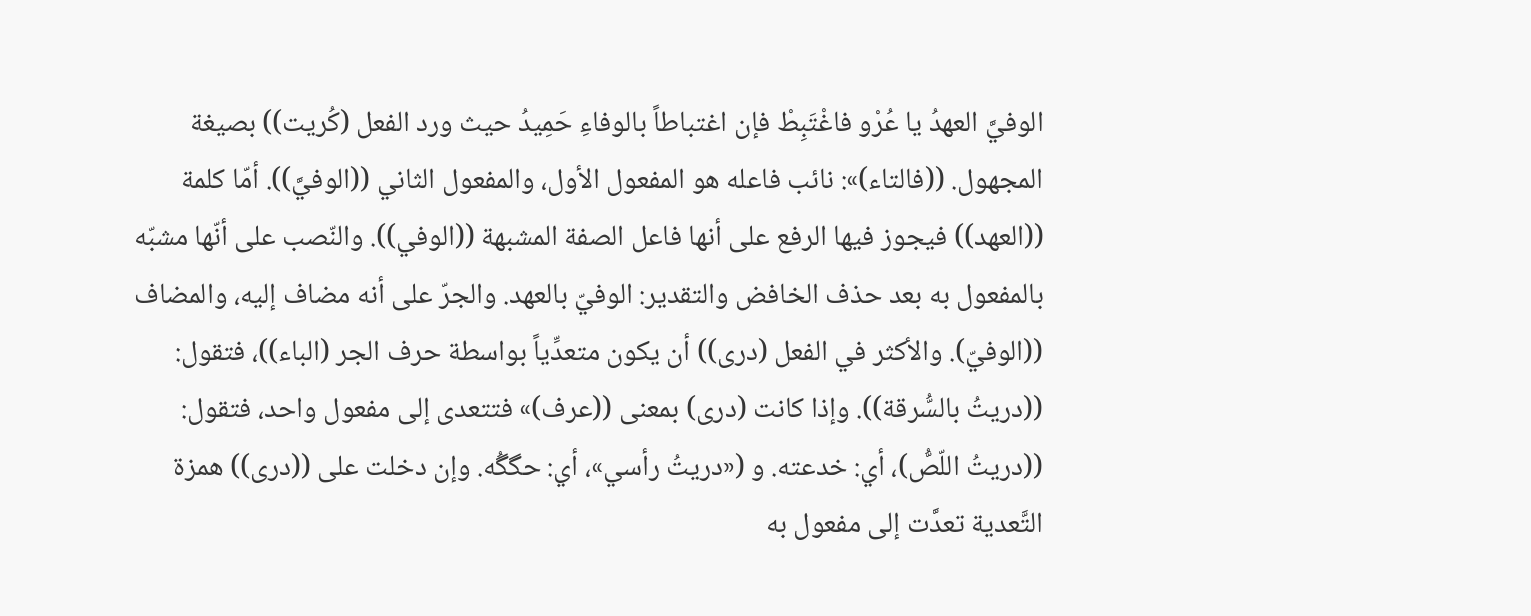الوفيَّ العهدُ يا عُرْو فاغْتَبِطْ فإن اغتباطاً بالوفاءِ حَمِيدُ حيث ورد الفعل (كُريت)) بصيغة المجهول. ((فالتاء)»: نائب فاعله هو المفعول الأول، والمفعول الثاني ((الوفيَّ)). أمّا كلمة ((العهد)) فيجوز فيها الرفع على أنها فاعل الصفة المشبهة ((الوفي)). والنّصب على أنّها مشبّه بالمفعول به بعد حذف الخافض والتقدير: الوفيّ بالعهد. والجرّ على أنه مضاف إليه، والمضاف ((الوفيّ). والأكثر في الفعل (درى)) أن يكون متعدِّياً بواسطة حرف الجر (الباء))، فتقول: ((دريتُ بالسُّرقة)). وإذا كانت (دری) بمعنی ((عرف)» فتتعدی إلی مفعول واحد، فتقول: ((دريتُ اللّصُّ)، أي: خدعته. و («دريتُ رأسي»، أي: حگگُه. وإن دخلت على ((درى)) همزة التَّعدية تعدَّت إلى مفعول به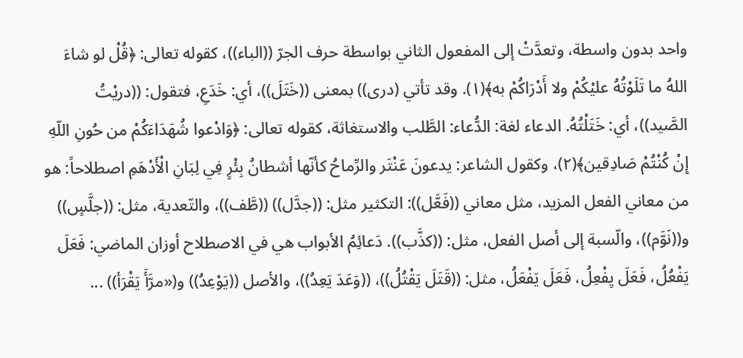واحد بدون واسطة، وتعدَّتْ إلى المفعول الثاني بواسطة حرف الجرّ ((الباء))، كقوله تعالى: ﴿قُلْ لو شاءَ اللهُ ما تَلَوْتُهُ عليْكُمْ ولا أَدْرَاكُمْ به﴾(١). وقد تأتي (درى)) بمعنى ((خَتَلَ))، أي: خَدَعِ، فتقول: ((دريْتُ الصَّيد))، أي: خَتَلْتُهُ. الدعاء لغة: الدُّعاء: الطَّلب والاستغاثة، كقوله تعالى: ﴿وَادْعوا شُهَدَاءَكُمْ من حُونِ اللّهِ إِنْ كُنْتُمْ صَادِقين﴾(٢)، وكقول الشاعر: يدعونَ عَنْتَر والرِّماحُ كأنّها أشطانُ بِئْرٍ فِي لِبَانِ الْأَدْهَمِ اصطلاحاً: هو من معاني الفعل المزيد، مثل معاني ((فَعَّل)): التكثير مثل: ((جدَّل)) ((طَّف))، والتّعدية، مثل: ((جلَّسٍ)) و((نَوَّم))، والّسبة إلى أصل الفعل، مثل: ((كذَّب)). دَعائِمُ الأبواب هي في الاصطلاح أوزان الماضي: فَعَلَ يَفْعُلُ، فَعَلَ يِفْعِلُ، فَعَلَ يَفْعَلُ، مثل: ((قَتَلَ يَقْتُلُ))، ((وَعَدَ يَعِدُ))، والأصل ((يَوْعِدُ)) و(«مرَّأَ يَقْرَأ)) ...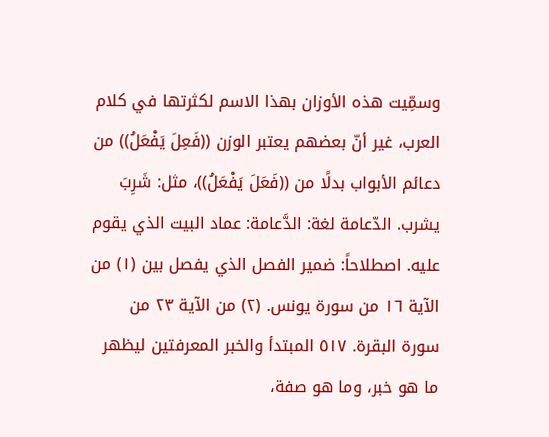وسمِّيت هذه الأوزان بهذا الاسم لكثرتها في كلام العرب، غير أنّ بعضهم يعتبر الوزن ((فَعِلَ يَفْعَلُ)) من دعائم الأبواب بدلًا من ((فَعَلَ يَفْعَلُ))، مثل: شَرِبَ یشرب. الدّعامة لغة: الدَّعامة: عماد البيت الذي يقوم عليه. اصطلاحاً: ضمير الفصل الذي يفصل بين (١) من الآية ١٦ من سورة يونس. (٢) من الآية ٢٣ من سورة البقرة. ٥١٧ المبتدأ والخبر المعرفتين ليظهر ما هو خبر، وما هو صفة،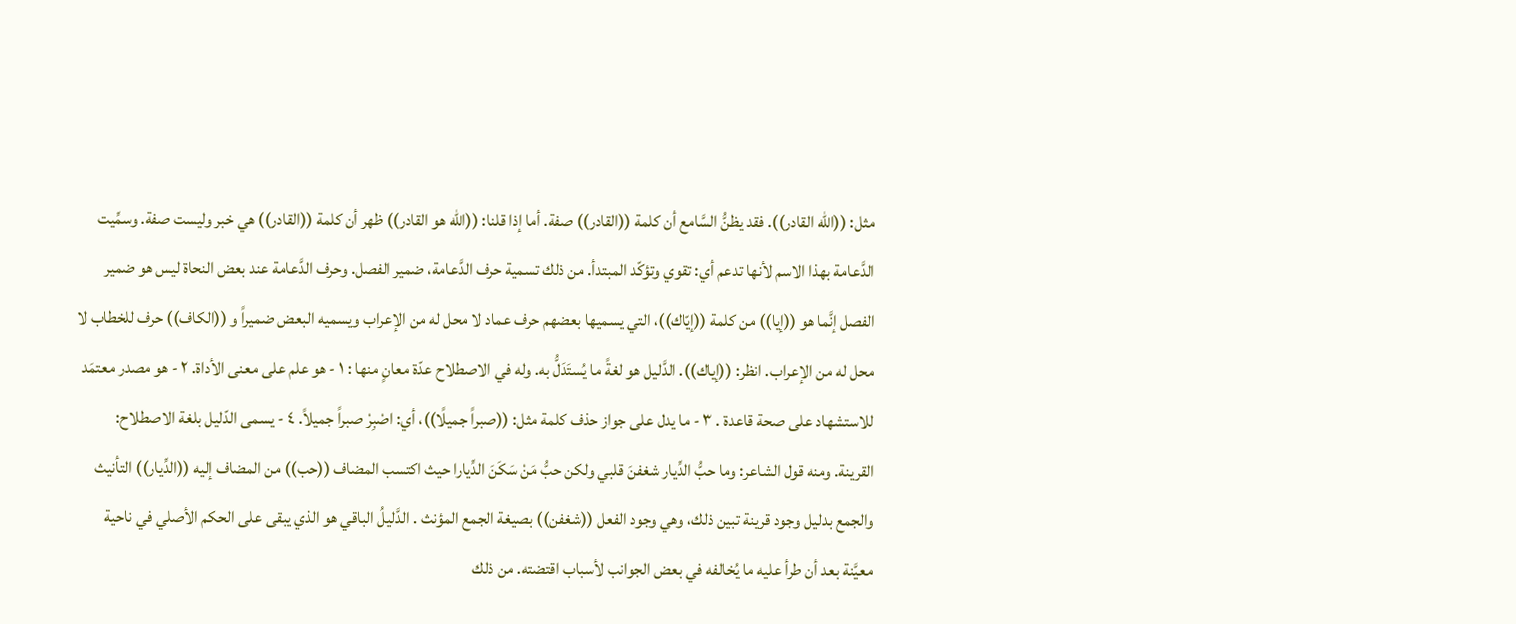مثل: ((الله القادر)). فقد يظنُّ السَّامع أن كلمة ((القادر)) صفة. أما إذا قلنا: ((الله هو القادر)) ظهر أن كلمة ((القادر)) هي خبر وليست صفة. وسمِّيت الدَّعامة بهذا الاسم لأنها تدعم أي: تقوي وتؤكّد المبتدأ. من ذلك تسمية حرف الدَّعامة، ضمير الفصل. وحرف الدَّعامة عند بعض النحاة ليس هو ضمير الفصل إنَّما هو ((إيا)) من كلمة ((إيّاك))، التي يسميها بعضهم حرف عماد لا محل له من الإعراب ويسميه البعض ضميراً و ((الكاف)) حرف للخطاب لا محل له من الإعراب. انظر: ((إياك)). الدَّليل هو لغةً ما يُستَدَلُّ به. وله في الاصطلاح عدّة معانٍ منها : ١ - هو علم على معنى الأداة. ٢ - هو مصدر معتمَد للاستشهاد على صحة قاعدة . ٣ - ما يدل على جواز حذف كلمة مثل: ((صبراً جميلًا))، أي: اصْبِرْ صبراً جميلاً. ٤ - يسمى الدّليل بلغة الاصطلاح: القرينة. ومنه قول الشاعر: وما حبُّ الدِّيار شغفنَ قلبي ولكن حبُّ مَنْ سَكَنَ الدِّيارا حيث اكتسب المضاف ((حب)) من المضاف إليه ((الدِّيار)) التأنيث والجمع بدليل وجود قرينة تبين ذلك، وهي وجود الفعل ((شغفن)) بصيغة الجمع المؤنث . الدَّليلُ الباقي هو الذي يبقى على الحكم الأصلي في ناحية معيَّنة بعد أن طرأ عليه ما يُخالفه في بعض الجوانب لأسباب اقتضته. من ذلك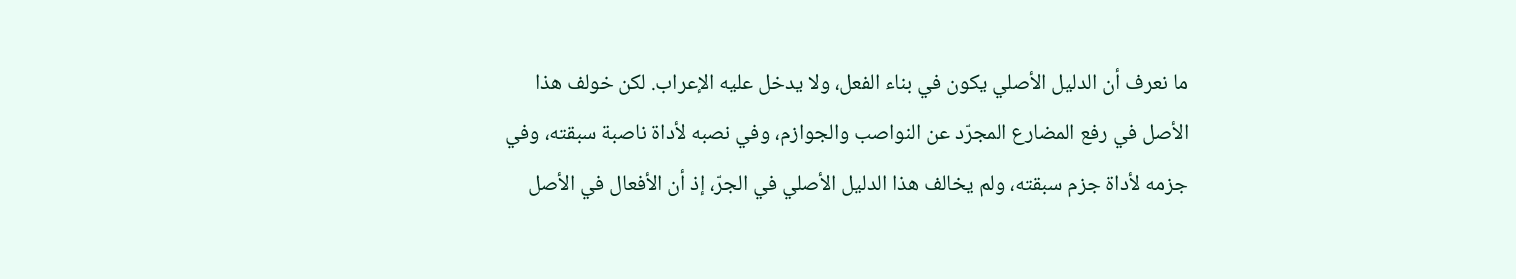ما نعرف أن الدليل الأصلي يكون في بناء الفعل، ولا يدخل عليه الإعراب. لكن خولف هذا الأصل في رفع المضارع المجرّد عن النواصب والجوازم، وفي نصبه لأداة ناصبة سبقته، وفي جزمه لأداة جزم سبقته، ولم يخالف هذا الدليل الأصلي في الجرّ، إذ أن الأفعال في الأصل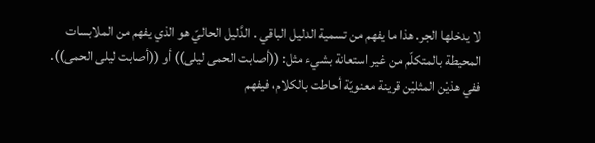لا يدخلها الجر. هذا ما يفهم من تسمية الدليل الباقي . الدَّليل الحاليّ هو الذي يفهم من الملابسات المحيطة بالمتكلّم من غير استعانة بشيء مثل: ((أصابت الحمى ليلى)) أو ((أصابت ليلى الحمى)). ففي هذيْن المثليْن قرينة معنويّة أحاطت بالكلام، فيفهم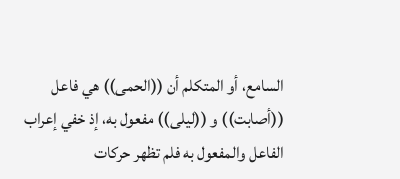السامع، أو المتكلم أن ((الحمى)) هي فاعل ((أصابت)) و ((ليلى)) مفعول به، إذ خفي إعراب الفاعل والمفعول به فلم تظهر حركات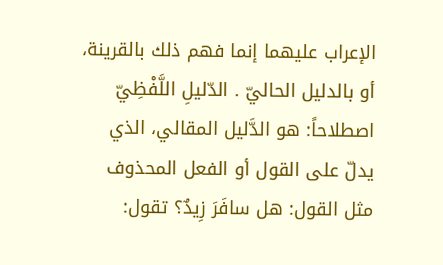الإعراب عليهما إنما فهم ذلك بالقرينة، أو بالدليل الحاليّ . الدّليلِ اللَّفْظِيّ اصطلاحاً: هو الدَّليل المقالي، الذي يدلّ على القول أو الفعل المحذوف مثل القول: هل سافَرَ زِيدٌ؟ تقول: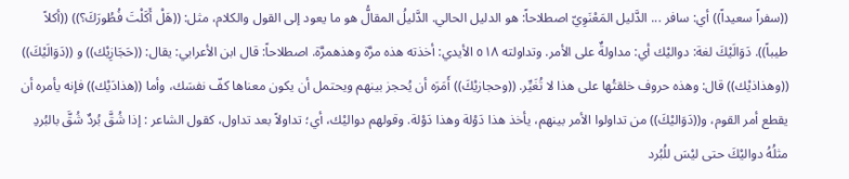((سفراً سعيداً)) أي: سافر ... الدَّليل المَعْنَوِيّ اصطلاحاً: هو الدليل الحالي. الدَّليلُ المقالُّ هو ما يعود إلى القول والكلام، مثل: ((هَلْ أَكَلْتَ فُطُورَكَ؟)) ((أكلاً طيباً)). دَوَالَيْكَ لغة: دواليْك أي: مداولةٌ على الأمر. وتداولته ٥١٨ الأيدي: أخذته هذه مرَّة وهذهمرَّة. اصطلاحاً: قال ابن الأعرابي: يقال: ((حَجَازِيْك)) و ((دَوَالَيْكَ)) ((وهذاذيْك)) قال: وهذه حروف خلقتُها على هذا لا تُغَيِّر. ((وحجازيْكَ)) أَمَرَه أن يُحجز بينهم ويحتمل أن يكون معناها كفّ نفسَك، وأما ((هذادَيْك)) فإنه يأمره أن يقطع أمر القوم، و((دَوَاليْكَ)) من تداولوا الأمر بينهم، يأخذ هذا دَوْلة وهذا دَوْلة. وقولهم دواليْك، أي؛ تداولاً بعد تداول، كقول الشاعر : إذا شُقَّ بُردٌ شُقَّ بالبُردِ مثلُهُ دواليْكَ حتى ليْسَ للُبُرد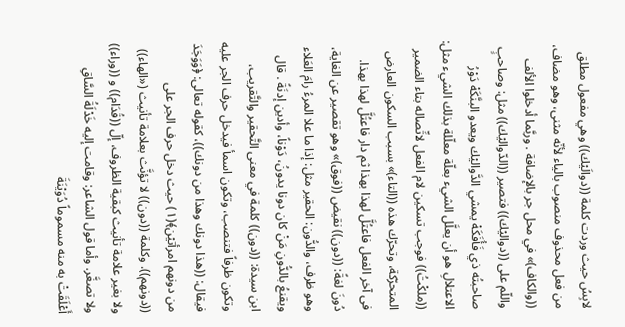لابِسُ حيث وردت كلمة ((دوالَيْك)) وهي مفعول مطلق من فعل محذوف منصوب بالياء لأنّه مثنى، وهو مضاف، ((والكاف)» في محل جر بالإضافة . وربَّما أدخلوا الألف واللّم على ((دواليْك)) فتصير ((الدّواليْك)) مثل: وصاحبٍ صاحبتُه ذي فَأُفَكَهْ يمشي الدَّواليْك ويعدو البنَّكَهْ دَوْرُ الاعتلالِ هو أن يعلَّل الشيء بعلّة معلّلة بذلك الشيء مثل: ((ملكْتُ)) فوجب تسكين لام الفعل لاتِّصاله بتاء الضمير المتحرّكة، وتحرّك هذه ((التاء)» بسبب السكون العارض فى آخر الفعل فاعتُلَّ لهذا بهذا ثم دار فاعتُلَّ لهذا بهذا. دُونَ لغةً: ((دون)) نقيض ((فوق)» وهو تقصير عن الغاية، وهو ظرف، والدُّون: الحقير مثل: إذا ما علا المرءُ رامَ العَلاء ويقنعُ بالدُّونِ مَنْ كان دونا يدونُ، دَوْناً، وأدين إدنَةً . قال ابن سيدة: ((دون)) كلمة في معنى التَّحقير والتَّقريب، وتكون ظرفاً فتنصب، وتكون اسمأ فيدخل حرف الجر عليه فيقال: ((هذا دونك وهذا من دونك))، كقوله تعالى: ﴿وَوَجَدَ من دونهم امرأتيْن﴾(١) حيث دخل حرف الجر على ((دونهم)). وكلمة ((دون)) لا تؤنَّث بعلامة تأنيث («الهاء)) ولا بغير علامة تأنيث كبقية الظروف، إلّ ((قُدَام)) و ((وراء)) ولا تصغَّر. وأما قول الشاعر: وقامت إليه خَدْلَةُ السَّاقِ أَعْلَقَتْ به منه مسموماً دُوَيْنَةَ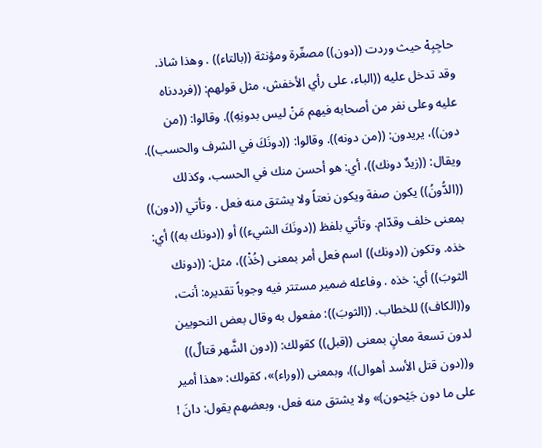حاجِبِهْ حيث وردت ((دون)) مصغّرة ومؤنثة ((بالتاء)) . وهذا شاذ. وقد تدخل عليه ((الباء، على رأي الأخفش، مثل قولهم: ((فرددناه عليه وعلى نفر من أصحابه فيهم مَنْ ليس بدونِهِ)). وقالوا: ((من دون))، يريدون: ((من دونه)). وقالوا: ((دونَكَ في الشرف والحسب)). ويقال: ((زيدٌ دونك))، أي: هو أحسن منك في الحسب، وكذلك ((الدُّونُ)) يكون صفة ویکون نعتاً ولا يشتق منه فعل . وتأتي ((دون)) بمعنى خلف وقدّام. وتأتي بلفظ ((دونَكَ الشيء)) أو ((دونك به)) أي: خذه. وتكون ((دونك)) اسم فعل أمر بمعنى (خُذْ))، مثل: ((دونك الثوبَ)) أي: خذه . وفاعله ضمير مستتر فيه وجوباً تقديره: أنت، و((الكاف)) للخطاب. ((الثوبَ)): مفعول به وقال بعض النحويين لدون تسعة معانٍ بمعنى ((قبل)) كقولك: ((دون الشَّهر قتالٌ)) و((دون قتل الأسد أهوال))، وبمعنى ((وراء)»، كقولك: «هذا أمير على ما دون جَيْحون)» ولا يشتق منه فعل، وبعضهم يقول: دانَ !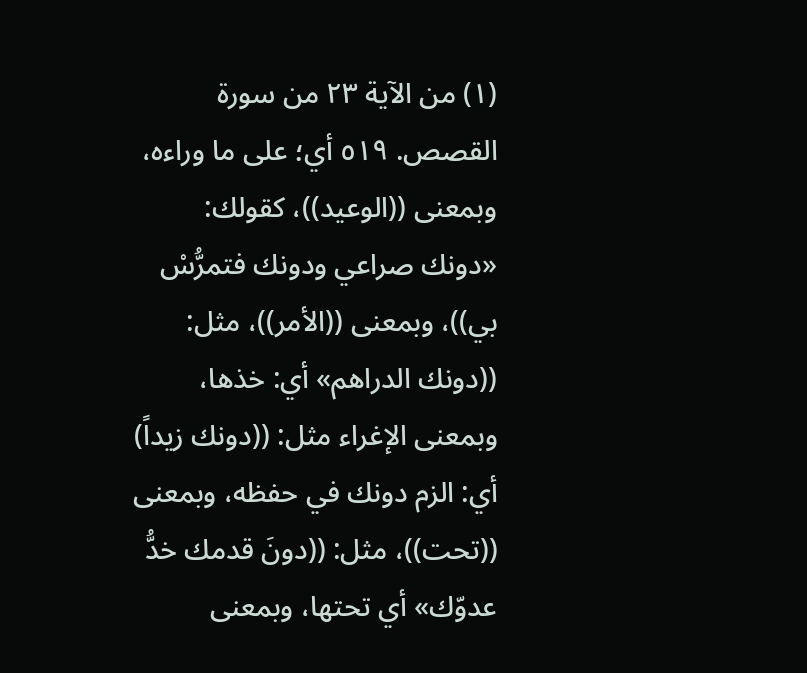(١) من الآية ٢٣ من سورة القصص. ٥١٩ أي؛ على ما وراءه، وبمعنى ((الوعيد))، كقولك: «دونك صراعي ودونك فتمرُّسْ بي))، وبمعنى ((الأمر))، مثل: ((دونك الدراهم» أي: خذها، وبمعنى الإغراء مثل: ((دونك زيداً) أي: الزم دونك في حفظه، وبمعنى ((تحت))، مثل: ((دونَ قدمك خدُّ عدوّك» أي تحتها، وبمعنى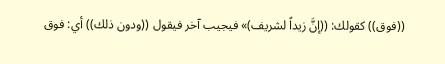((فوق)) كقولك: ((إنَّ زيداً لشريف)» فيجيب آخر فيقول ((ودون ذلك)) أي: فوق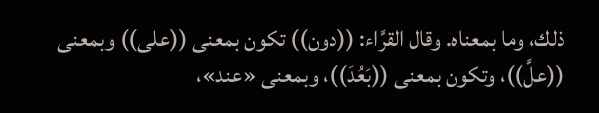ذلك، وما بمعناه. وقال القرَّاء: ((دون)) تكون بمعنى ((على)) وبمعنى ((علَّ))، وتكون بمعنى ((بَعُدَ))، وبمعنى «عند»،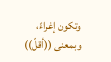وتكون إغراءً، وبمعنى ((أقلّ))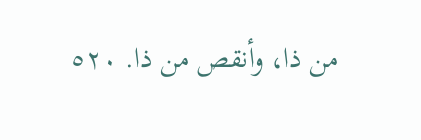من ذا، وأنقص من ذا. ٥٢٠